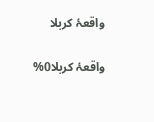واقعۂ کربلا

واقعۂ کربلا0%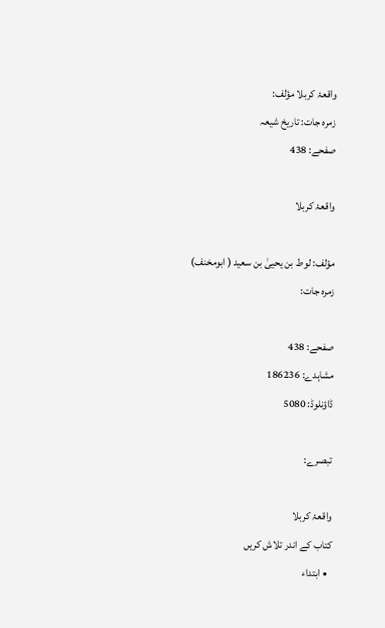واقعۂ کربلا مؤلف:
زمرہ جات: تاریخ شیعہ
صفحے: 438

واقعۂ کربلا

مؤلف: لوط بن یحییٰ بن سعید ( ابومخنف)
زمرہ جات:

صفحے: 438
مشاہدے: 186236
ڈاؤنلوڈ: 5080

تبصرے:

واقعۂ کربلا
کتاب کے اندر تلاش کریں
  • ابتداء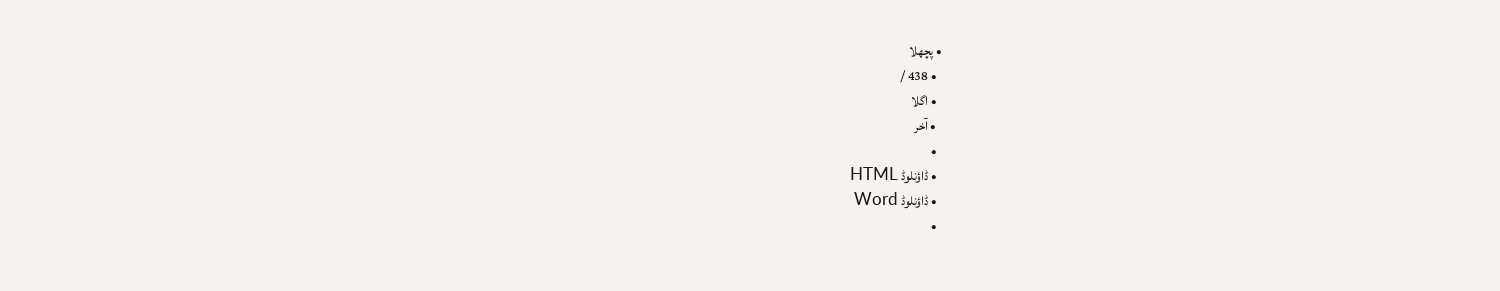• پچھلا
  • 438 /
  • اگلا
  • آخر
  •
  • ڈاؤنلوڈ HTML
  • ڈاؤنلوڈ Word
  •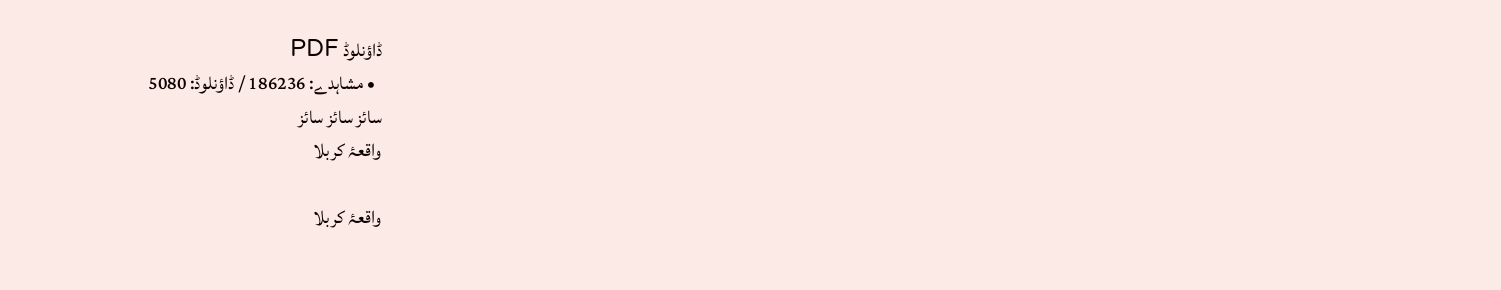ڈاؤنلوڈ PDF
  • مشاہدے: 186236 / ڈاؤنلوڈ: 5080
سائز سائز سائز
واقعۂ کربلا

واقعۂ کربلا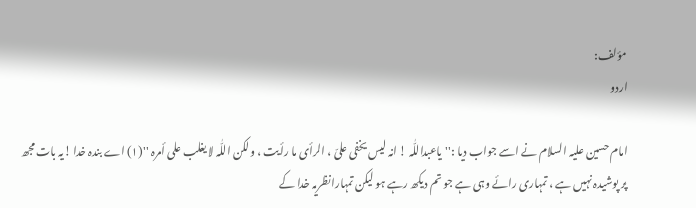مؤلف:
اردو

امام حسین علیہ السلام نے اسے جواب دیا :''یاعبداللّٰہ ! انہ لیس یخفی علیّ ، الرأی ما رأیت ، ولکن اللّٰہ لا یغلب علی أمرہ ''(١) اے بندہ خدا !یہ بات مجھ پر پوشیدہ نہیں ہے ، تمہاری رائے وہی ہے جو تم دیکھ رہے ہو لیکن تمہارانظریہ خدا کے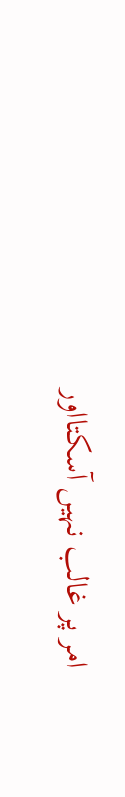امر پر غالب نہیں آسکتااور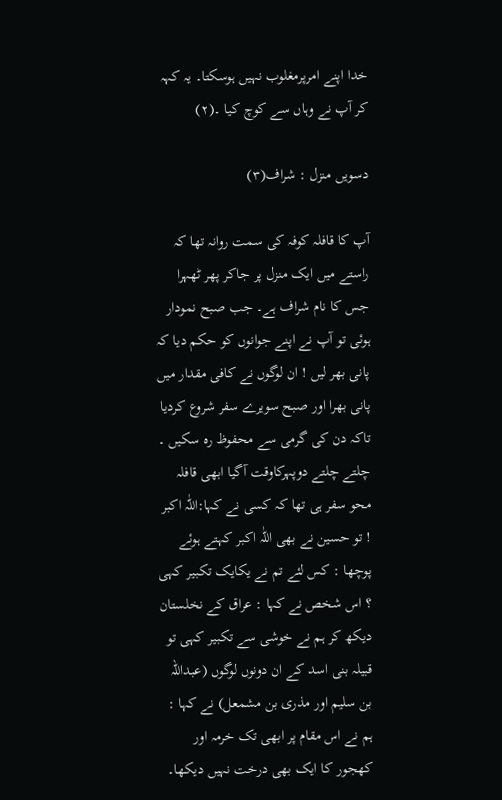خدا اپنے امرپرمغلوب نہیں ہوسکتا۔ یہ کہہ کر آپ نے وہاں سے کوچ کیا ۔(٢)

دسویں منزل : شراف(٣)

آپ کا قافلہ کوفہ کی سمت روانہ تھا کہ راستے میں ایک منزل پر جاکر پھر ٹھہرا جس کا نام شراف ہے۔ جب صبح نمودار ہوئی تو آپ نے اپنے جوانوں کو حکم دیا کہ پانی بھر لیں ! ان لوگوں نے کافی مقدار میں پانی بھرا اور صبح سویرے سفر شروع کردیا تاکہ دن کی گرمی سے محفوظ رہ سکیں ۔ چلتے چلتے دوپہرکاوقت آگیا ابھی قافلہ محو سفر ہی تھا کہ کسی نے کہا:اللّٰہ اکبر ! تو حسین نے بھی اللّٰہ اکبر کہتے ہوئے پوچھا : کس لئے تم نے یکایک تکبیر کہی ؟ اس شخص نے کہا : عراق کے نخلستان دیکھ کر ہم نے خوشی سے تکبیر کہی تو قبیلہ بنی اسد کے ان دونوں لوگوں (عبداللہ بن سلیم اور مذری بن مشمعل) نے کہا : ہم نے اس مقام پر ابھی تک خرمہ اور کھجور کا ایک بھی درخت نہیں دیکھا۔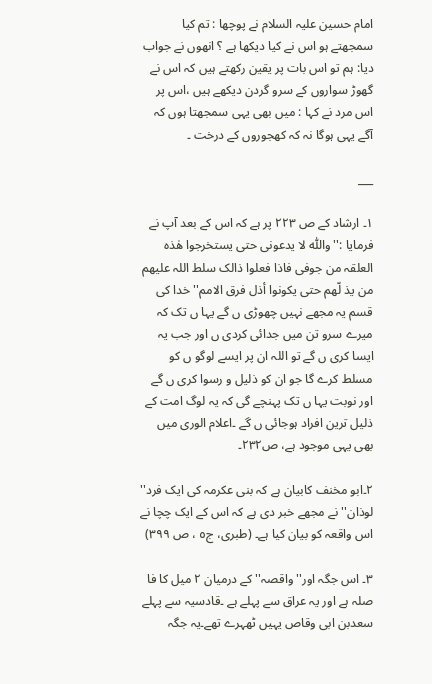امام حسین علیہ السلام نے پوچھا : تم کیا سمجھتے ہو اس نے کیا دیکھا ہے ؟ انھوں نے جواب دیا: ہم تو اس بات پر یقین رکھتے ہیں کہ اس نے گھوڑ سواروں کے سرو گردن دیکھے ہیں ،اس پر اس مرد نے کہا : میں بھی یہی سمجھتا ہوں کہ آگے یہی ہوگا نہ کہ کھجوروں کے درخت ۔

___

١۔ ارشاد کے ص ٢٢٣ پر ہے کہ اس کے بعد آپ نے فرمایا :'' واللّٰہ لا یدعونی حتی یستخرجوا ھٰذہ العلقہ من جوفی فاذا فعلوا ذالک سلط اللہ علیھم من یذ لّھم حتی یکونوا أذل فرق الامم'' خدا کی قسم یہ مجھے نہیں چھوڑی ں گے یہا ں تک کہ میرے سرو تن میں جدائی کردی ں اور جب یہ ایسا کری ں گے تو اللہ ان پر ایسے لوگو ں کو مسلط کرے گا جو ان کو ذلیل و رسوا کری ں گے اور نوبت یہا ں تک پہنچے گی کہ یہ لوگ امت کے ذلیل ترین افراد ہوجائی ں گے ۔اعلام الوری میں بھی یہی موجود ہے، ص٢٣٢۔

٢۔ابو مخنف کابیان ہے کہ بنی عکرمہ کی ایک فرد'' لوذان'' نے مجھے خبر دی ہے کہ اس کے ایک چچا نے اس واقعہ کو بیان کیا ہے۔ (طبری، ج٥ ، ص ٣٩٩)

٣۔ اس جگہ اور'' واقصہ'' کے درمیان ٢ میل کا فا صلہ ہے اور یہ عراق سے پہلے ہے ۔قادسیہ سے پہلے سعدبن ابی وقاص یہیں ٹھہرے تھے۔یہ جگہ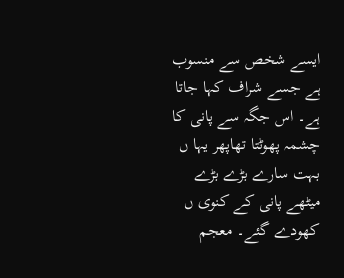ایسے شخص سے منسوب ہے جسے شراف کہا جاتا ہے۔ اس جگہ سے پانی کا چشمہ پھوٹتا تھاپھر یہا ں بہت سارے بڑے بڑے میٹھے پانی کے کنوی ں کھودے گئے۔ معجم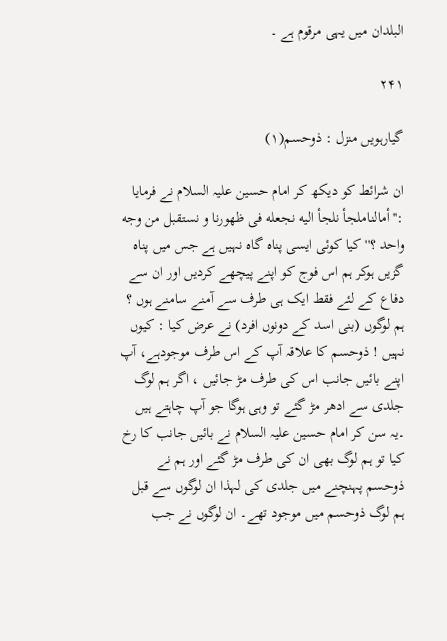البلدان میں یہی مرقوم ہے ۔

۲۴۱

گیارہویں منزل : ذوحسم(١)

ان شرائط کو دیکھ کر امام حسین علیہ السلام نے فرمایا :''أمالناملجأ نلجأ الیه نجعله فی ظهورنا و نستقبل من وجه واحد ؟''کیا کوئی ایسی پناہ گاہ نہیں ہے جس میں پناہ گزیں ہوکر ہم اس فوج کو اپنے پیچھے کردیں اور ان سے دفاع کے لئے فقط ایک ہی طرف سے آمنے سامنے ہوں ؟ ہم لوگوں (بنی اسد کے دونوں افرد) نے عرض کیا : کیوں نہیں ! ذوحسم کا علاقہ آپ کے اس طرف موجودہے، آپ اپنے بائیں جانب اس کی طرف مڑ جائیں ، اگر ہم لوگ جلدی سے ادھر مڑ گئے تو وہی ہوگا جو آپ چاہتے ہیں ۔یہ سن کر امام حسین علیہ السلام نے بائیں جانب کا رخ کیا تو ہم لوگ بھی ان کی طرف مڑ گئے اور ہم نے ذوحسم پہنچنے میں جلدی کی لہذا ان لوگوں سے قبل ہم لوگ ذوحسم میں موجود تھے۔ ان لوگوں نے جب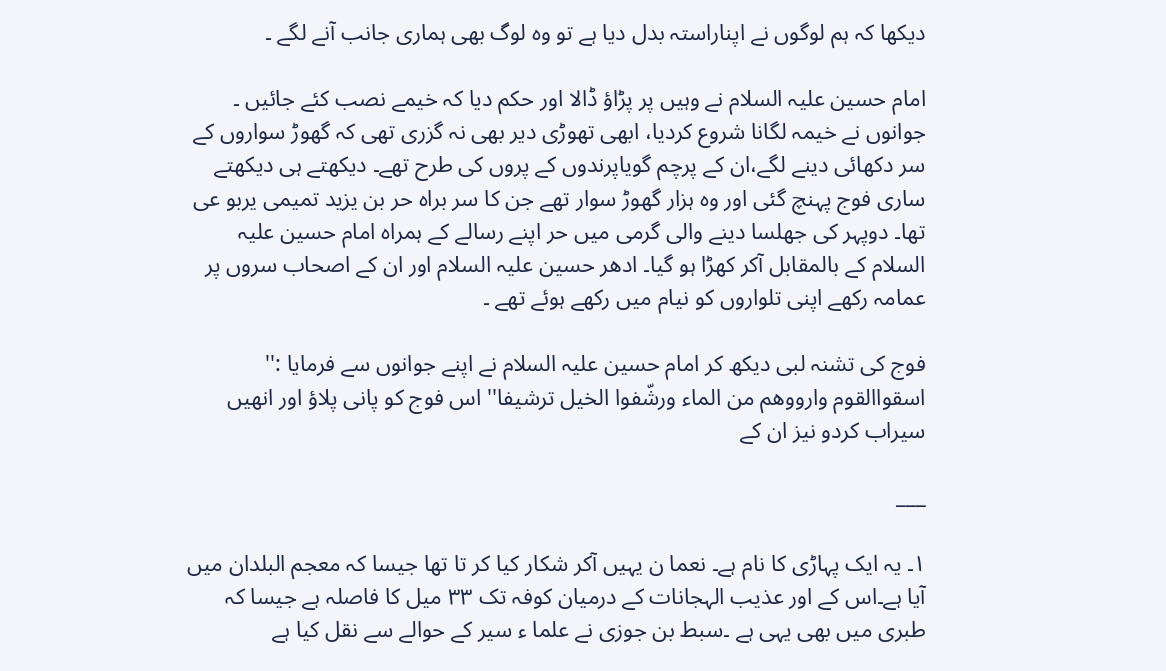دیکھا کہ ہم لوگوں نے اپناراستہ بدل دیا ہے تو وہ لوگ بھی ہماری جانب آنے لگے ۔

امام حسین علیہ السلام نے وہیں پر پڑاؤ ڈالا اور حکم دیا کہ خیمے نصب کئے جائیں ۔ جوانوں نے خیمہ لگانا شروع کردیا، ابھی تھوڑی دیر بھی نہ گزری تھی کہ گھوڑ سواروں کے سر دکھائی دینے لگے،ان کے پرچم گویاپرندوں کے پروں کی طرح تھے۔ دیکھتے ہی دیکھتے ساری فوج پہنچ گئی اور وہ ہزار گھوڑ سوار تھے جن کا سر براہ حر بن یزید تمیمی یربو عی تھا۔ دوپہر کی جھلسا دینے والی گرمی میں حر اپنے رسالے کے ہمراہ امام حسین علیہ السلام کے بالمقابل آکر کھڑا ہو گیا۔ ادھر حسین علیہ السلام اور ان کے اصحاب سروں پر عمامہ رکھے اپنی تلواروں کو نیام میں رکھے ہوئے تھے ۔

فوج کی تشنہ لبی دیکھ کر امام حسین علیہ السلام نے اپنے جوانوں سے فرمایا :'' اسقواالقوم وارووهم من الماء ورشّفوا الخیل ترشیفا'' اس فوج کو پانی پلاؤ اور انھیں سیراب کردو نیز ان کے

___

١۔ یہ ایک پہاڑی کا نام ہے۔ نعما ن یہیں آکر شکار کیا کر تا تھا جیسا کہ معجم البلدان میں آیا ہے۔اس کے اور عذیب الہجانات کے درمیان کوفہ تک ٣٣ میل کا فاصلہ ہے جیسا کہ طبری میں بھی یہی ہے ۔سبط بن جوزی نے علما ء سیر کے حوالے سے نقل کیا ہے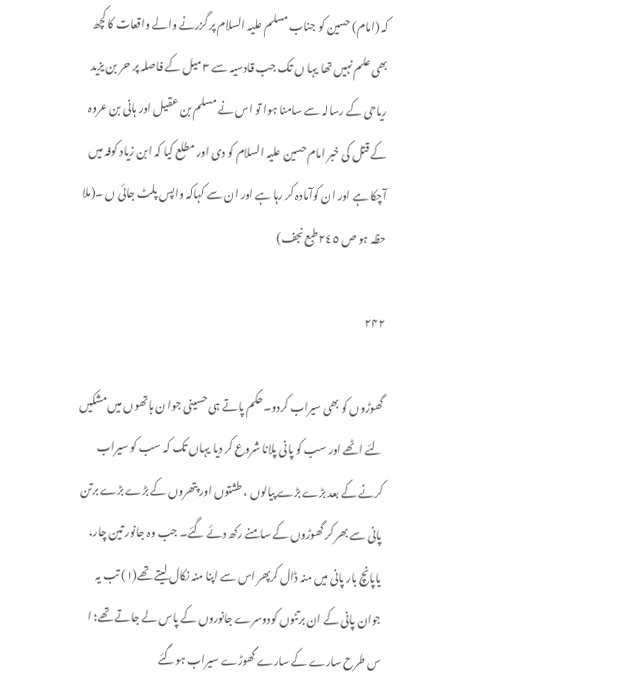کہ (امام) حسین کو جناب مسلم علیہ السلام پر گزرنے والے واقعات کا کچھ بھی علم نہیں تھا یہا ں تک جب قادسیہ سے ٣ میل کے فاصلہ پر حر بن یزید ریاحی کے رسالہ سے سامنا ہوا تو اس نے مسلم بن عقیل اور ہانی بن عروہ کے قتل کی خبر امام حسین علیہ السلام کو دی اور مطلع کیا کہ ابن زیاد کوفہ میں آچکا ہے اور ان کوآمادہ کر رہا ہے اور ان سے کہاکہ واپس پلٹ جائی ں ۔(ملا حظہ ہو ص ٢٤٥طبع نجف)

۲۴۲

گھوڑوں کو بھی سیراب کردو۔حکم پاتے ہی حسینی جوا ن ہاتھوں میں مشکیں لئے اٹھے اور سب کو پانی پلانا شروع کر دیا یہاں تک کہ سب کو سیراب کرنے کے بعد بڑے بڑے پیالوں ، طشتوں اور پتھروں کے بڑے بڑے برتن پانی سے بھر کر گھوڑوں کے سامنے رکھ دئے گئے۔ جب وہ جانور تین چار، یاپانچ بار پانی میں منہ ڈال کرپھر اس سے اپنا منہ نکال لیتے تھے(١) تب یہ جوان پانی کے ان برتنوں کودوسرے جانوروں کے پاس لے جاتے تھے؛ ا س طرح سارے کے سارے گھوڑے سیراب ہوگئے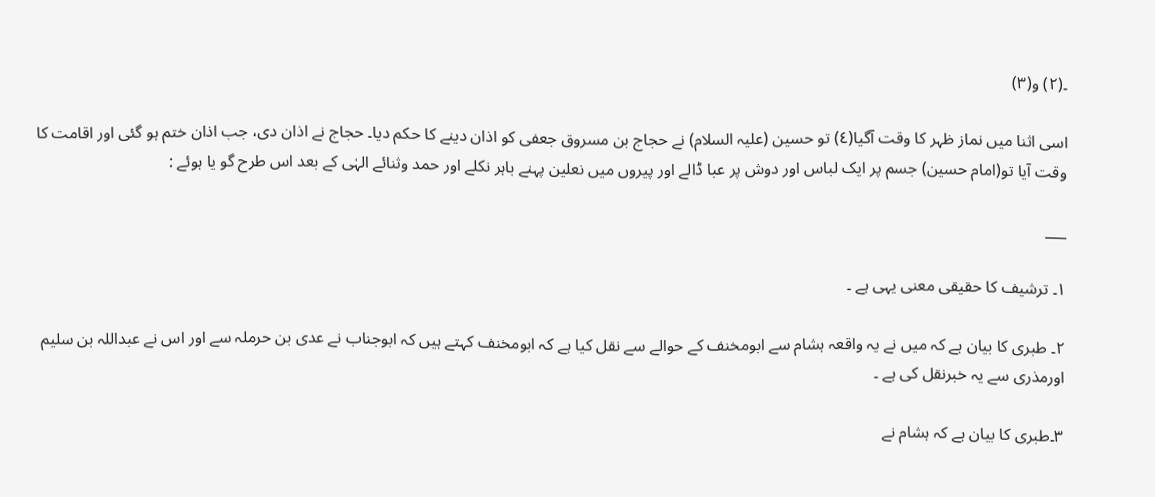۔(٢) و(٣)

اسی اثنا میں نماز ظہر کا وقت آگیا(٤) تو حسین (علیہ السلام) نے حجاج بن مسروق جعفی کو اذان دینے کا حکم دیا۔ حجاج نے اذان دی، جب اذان ختم ہو گئی اور اقامت کا وقت آیا تو(امام حسین) جسم پر ایک لباس اور دوش پر عبا ڈالے اور پیروں میں نعلین پہنے باہر نکلے اور حمد وثنائے الہٰی کے بعد اس طرح گو یا ہوئے :

___

١۔ ترشیف کا حقیقی معنی یہی ہے ۔

٢۔ طبری کا بیان ہے کہ میں نے یہ واقعہ ہشام سے ابومخنف کے حوالے سے نقل کیا ہے کہ ابومخنف کہتے ہیں کہ ابوجناب نے عدی بن حرملہ سے اور اس نے عبداللہ بن سلیم اورمذری سے یہ خبرنقل کی ہے ۔

٣۔طبری کا بیان ہے کہ ہشام نے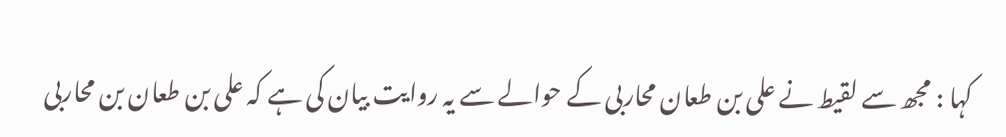کہا : مجھ سے لقیط نے علی بن طعان محاربی کے حوالے سے یہ روایت بیان کی ہے کہ علی بن طعان بن محاربی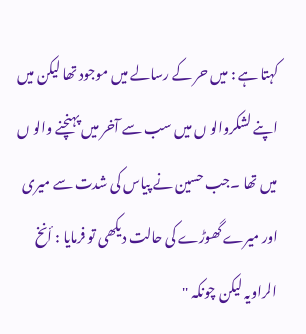کہتا ہے : میں حر کے رسالے میں موجود تھا لیکن میں اپنے لشکروالو ں میں سب سے آخر میں پہنچنے والو ں میں تھا ۔جب حسین نے پیاس کی شدت سے میری اور میرے گھوڑے کی حالت دیکھی تو فرمایا : أنخ الراویہ لیکن چونکہ ''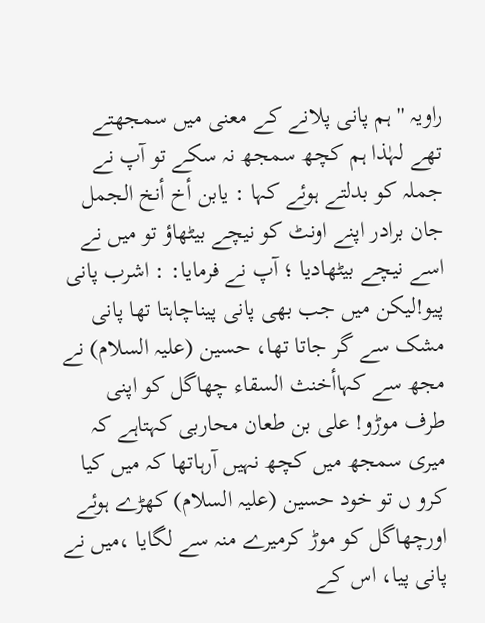راویہ '' ہم پانی پلانے کے معنی میں سمجھتے تھے لہٰذا ہم کچھ سمجھ نہ سکے تو آپ نے جملہ کو بدلتے ہوئے کہا : یابن أخ أنخ الجمل جان برادر اپنے اونٹ کو نیچے بیٹھاؤ تو میں نے اسے نیچے بیٹھادیا ؛ آپ نے فرمایا: : اشرب پانی پیو!لیکن میں جب بھی پانی پیناچاہتا تھا پانی مشک سے گر جاتا تھا، حسین (علیہ السلام) نے مجھ سے کہاأخنث السقاء چھاگل کو اپنی طرف موڑو! علی بن طعان محاربی کہتاہے کہ میری سمجھ میں کچھ نہیں آرہاتھا کہ میں کیا کرو ں تو خود حسین (علیہ السلام) کھڑے ہوئے اورچھاگل کو موڑ کرمیرے منہ سے لگایا ،میں نے پانی پیا، اس کے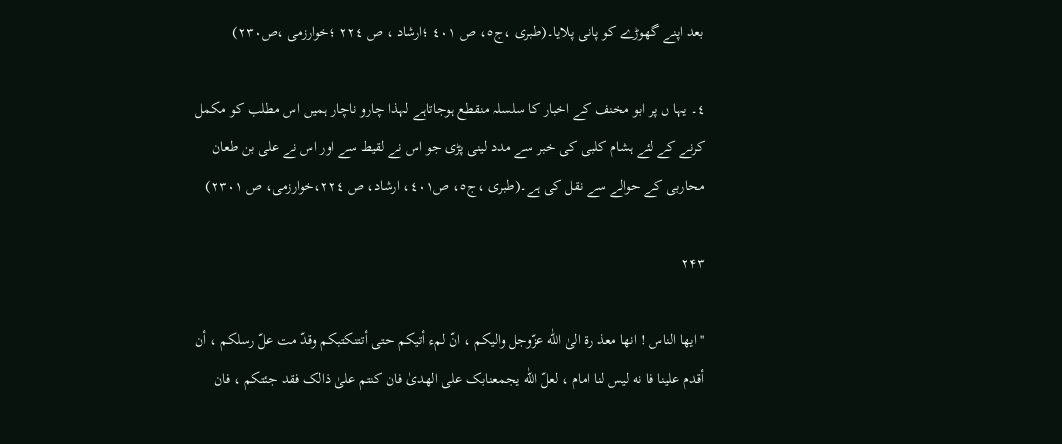بعد اپنے گھوڑے کو پانی پلایا۔(طبری ،ج٥، ص ٤٠١ ؛ارشاد ، ص ٢٢٤ ؛خوارزمی ،ص٢٣٠)

٤۔ یہا ں پر ابو مخنف کے اخبار کا سلسلہ منقطع ہوجاتاہے لہذا چارو ناچار ہمیں اس مطلب کو مکمل کرنے کے لئے ہشام کلبی کی خبر سے مدد لینی پڑی جو اس نے لقیط سے اور اس نے علی بن طعان محاربی کے حوالے سے نقل کی ہے۔(طبری ،ج٥، ص٤٠١، ارشاد، ص ٢٢٤،خوارزمی، ص ٢٣٠١)

۲۴۳

''ایها الناس ! انها معذ رة الیٰ اللّٰه عزّوجل والیکم ، انّ لمء أتیکم حتی أتتنکتبکم وقدّ مت علّ رسلکم ، أن أقدم علینا فا نه لیس لنا امام ، لعلّ اللّٰه یجمعنابک علی الهدیٰ فان کنتم علیٰ ذالک فقد جئتکم ، فان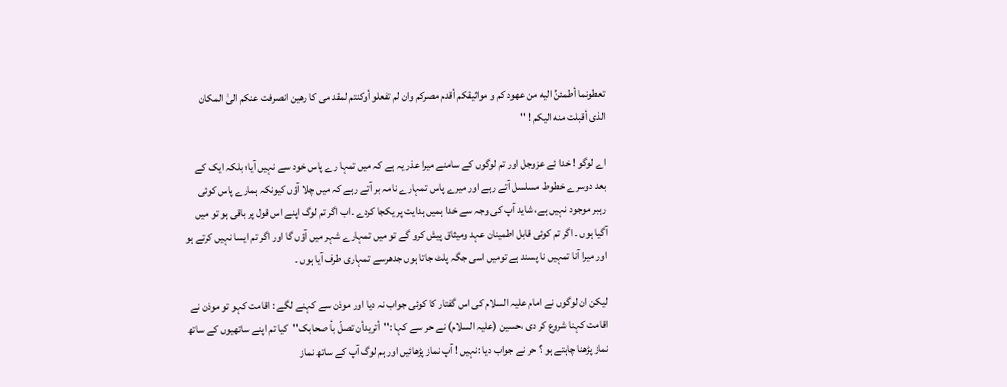تعطونما أطمئنّْ الیه من عهود کم و مواثیقکم أقدم مصرکم وان لم تفعلو أوکنتم لمقد می کا رهین انصرفت عنکم الیٰ المکان الذی أقبلت منه الیکم ! ''

اے لوگو ! خدا ئے عزوجل اور تم لوگوں کے سامنے میرا عذر یہ ہے کہ میں تمہا رے پاس خود سے نہیں آیا؛ بلکہ ایک کے بعد دوسرے خطوط مسلسل آتے رہے اور میرے پاس تمہارے نامہ بر آتے رہے کہ میں چلا آؤں کیونکہ ہمارے پاس کوئی رہبر موجود نہیں ہے، شاید آپ کی وجہ سے خدا ہمیں ہدایت پر یکجا کردے ۔اب اگر تم لوگ اپنے اس قول پر باقی ہو تو میں آگیا ہوں ۔ اگر تم کوئی قابل اطمینان عہد ومیثاق پیش کرو گے تو میں تمہارے شہر میں آؤں گا اور اگر تم ایسا نہیں کرتے ہو اور میرا آنا تمہیں نا پسند ہے تومیں اسی جگہ پلٹ جاتا ہوں جدھرسے تمہاری طرف آیا ہوں ۔

لیکن ان لوگوں نے امام علیہ السلام کی اس گفتار کا کوئی جواب نہ دیا اور موذن سے کہنے لگے : اقامت کہو تو موذن نے اقامت کہنا شروع کر دی ،حسین (علیہ السلام) نے حر سے کہا :''أتریدأن تصلّ بأ صحابک''کیا تم اپنے ساتھیوں کے ساتھ نماز پڑھنا چاہتے ہو ؟ حر نے جواب دیا :نہیں ! آپ نماز پڑھائیں اور ہم لوگ آپ کے ساتھ نماز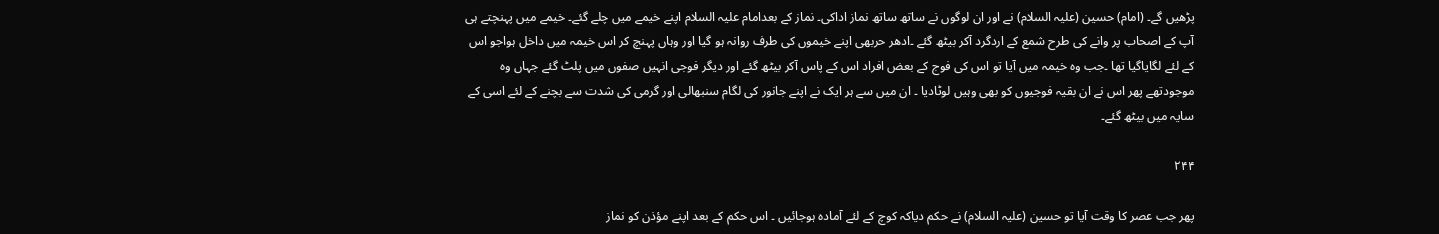پڑھیں گے۔ (امام) حسین (علیہ السلام) نے اور ان لوگوں نے ساتھ ساتھ نماز اداکی۔ نماز کے بعدامام علیہ السلام اپنے خیمے میں چلے گئے۔ خیمے میں پہنچتے ہی آپ کے اصحاب پر وانے کی طرح شمع کے اردگرد آکر بیٹھ گئے ۔ادھر حربھی اپنے خیموں کی طرف روانہ ہو گیا اور وہاں پہنچ کر اس خیمہ میں داخل ہواجو اس کے لئے لگایاگیا تھا ۔جب وہ خیمہ میں آیا تو اس کی فوج کے بعض افراد اس کے پاس آکر بیٹھ گئے اور دیگر فوجی انہیں صفوں میں پلٹ گئے جہاں وہ موجودتھے پھر اس نے ان بقیہ فوجیوں کو بھی وہیں لوٹادیا ۔ ان میں سے ہر ایک نے اپنے جانور کی لگام سنبھالی اور گرمی کی شدت سے بچنے کے لئے اسی کے سایہ میں بیٹھ گئے۔

۲۴۴

پھر جب عصر کا وقت آیا تو حسین (علیہ السلام) نے حکم دیاکہ کوچ کے لئے آمادہ ہوجائیں ۔ اس حکم کے بعد اپنے مؤذن کو نماز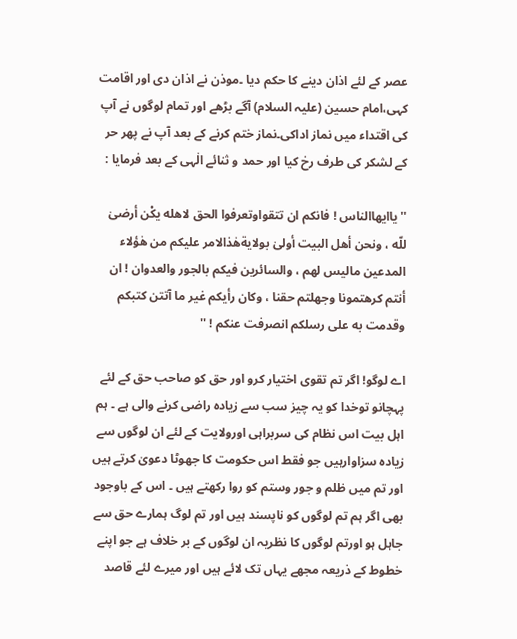عصر کے لئے اذان دینے کا حکم دیا ۔موذن نے اذان دی اور اقامت کہی،امام حسین (علیہ السلام) آگے بڑھے اور تمام لوگوں نے آپ کی اقتداء میں نماز اداکی۔نماز ختم کرنے کے بعد آپ نے پھر حر کے لشکر کی طرف رخ کیا اور حمد و ثنائے الٰہی کے بعد فرمایا :

''یاایهاالناس ! فانکم ان تتقواوتعرفوا الحق لاهله یکْن أرضیٰ للّه ، ونحن أهل البیت أولیٰ بولايةهٰذالامر علیکم من هٰؤلاء المدعین مالیس لهم ، والسائرین فیکم بالجور والعدوان ! ان أنتم کرهتمونا وجهلتم حقنا ، وکان رأیکم غیر ما آتتن کتبکم وقدمت به علی رسلکم انصرفت عنکم ! ''

اے لوگو! اگر تم تقوی اختیار کرو اور حق کو صاحب حق کے لئے پہچانو توخدا کو یہ چیز سب سے زیادہ راضی کرنے والی ہے ۔ ہم اہل بیت اس نظام کی سربراہی اورولایت کے لئے ان لوگوں سے زیادہ سزاوارہیں جو فقط اس حکومت کا جھوٹا دعویٰ کرتے ہیں اور تم میں ظلم و جور وستم کو روا رکھتے ہیں ۔ اس کے باوجود بھی اگر ہم تم لوگوں کو ناپسند ہیں اور تم لوگ ہمارے حق سے جاہل ہو اورتم لوگوں کا نظریہ ان لوگوں کے بر خلاف ہے جو اپنے خطوط کے ذریعہ مجھے یہاں تک لائے ہیں اور میرے لئے قاصد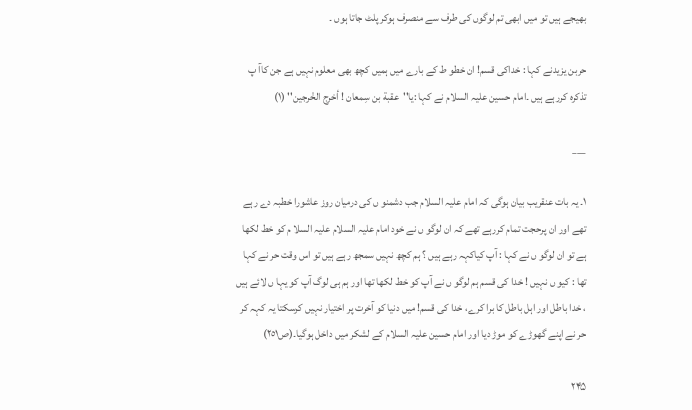بھیجے ہیں تو میں ابھی تم لوگوں کی طرف سے منصرف ہوکر پلٹ جاتا ہوں ۔

حربن یزیدنے کہا : خداکی قسم! ان خطو ط کے بارے میں ہمیں کچھ بھی معلوم نہیں ہے جن کاآ پ تذکرہ کررہے ہیں ۔امام حسین علیہ السلام نے کہا :یا''عقبة بن سِمعان ! أخرج الخْرجین'' (١)

___

١۔ یہ بات عنقریب بیان ہوگی کہ امام علیہ السلام جب دشمنو ں کی درمیان روز عاشورا خطبہ دے رہے تھے اور ان پرحجت تمام کررہے تھے کہ ان لوگو ں نے خود امام علیہ السلام علیہ السلا م کو خط لکھا ہے تو ان لوگو ں نے کہا : آپ کیاکہہ رہے ہیں ؟ ہم کچھ نہیں سمجھ رہے ہیں تو اس وقت حر نے کہا تھا : کیو ں نہیں ! خدا کی قسم ہم لوگو ں نے آپ کو خط لکھا تھا اور ہم ہی لوگ آپ کو یہا ں لائے ہیں ، خدا باطل اور اہل باطل کا برا کرے، خدا کی قسم! میں دنیا کو آخرت پر اختیار نہیں کرسکتا یہ کہہ کر حر نے اپنے گھوڑے کو موڑ دیا اور امام حسین علیہ السلام کے لشکر میں داخل ہوگیا۔(ص٢٥١)

۲۴۵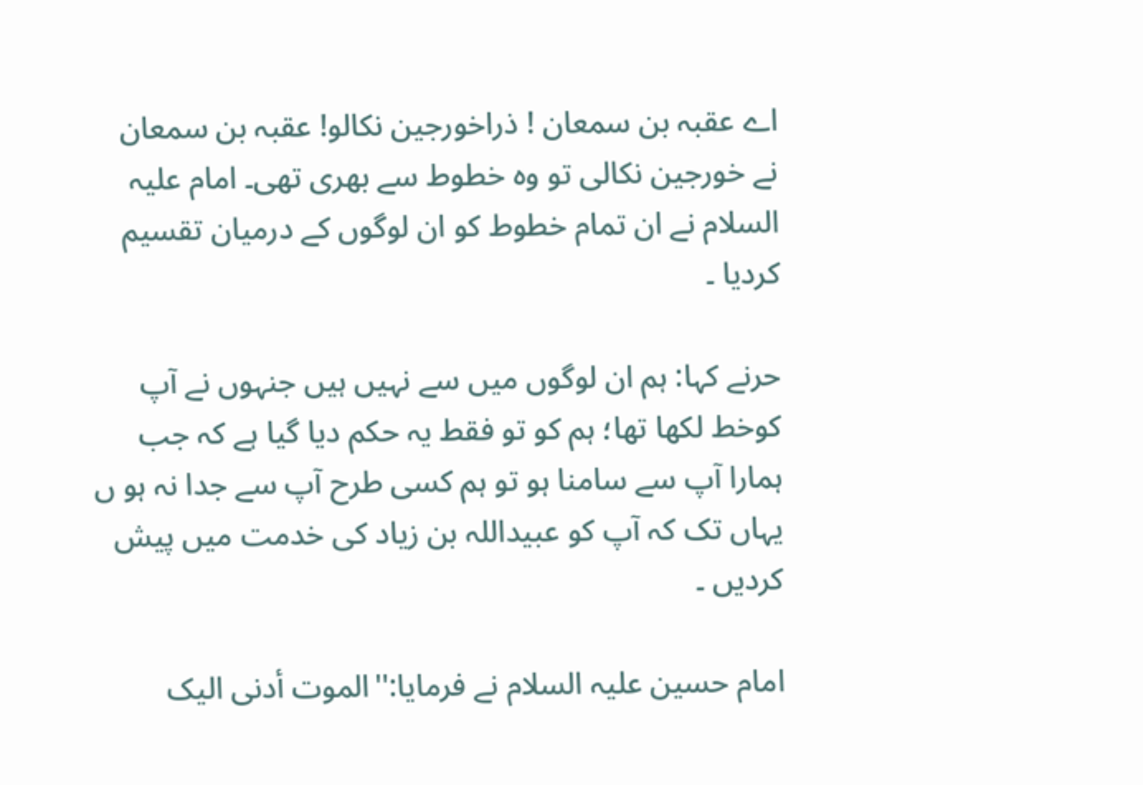اے عقبہ بن سمعان ! ذراخورجین نکالو! عقبہ بن سمعان نے خورجین نکالی تو وہ خطوط سے بھری تھی۔ امام علیہ السلام نے ان تمام خطوط کو ان لوگوں کے درمیان تقسیم کردیا ۔

حرنے کہا: ہم ان لوگوں میں سے نہیں ہیں جنہوں نے آپ کوخط لکھا تھا؛ ہم کو تو فقط یہ حکم دیا گیا ہے کہ جب ہمارا آپ سے سامنا ہو تو ہم کسی طرح آپ سے جدا نہ ہو ں یہاں تک کہ آپ کو عبیداللہ بن زیاد کی خدمت میں پیش کردیں ۔

امام حسین علیہ السلام نے فرمایا:''الموت أدنی الیک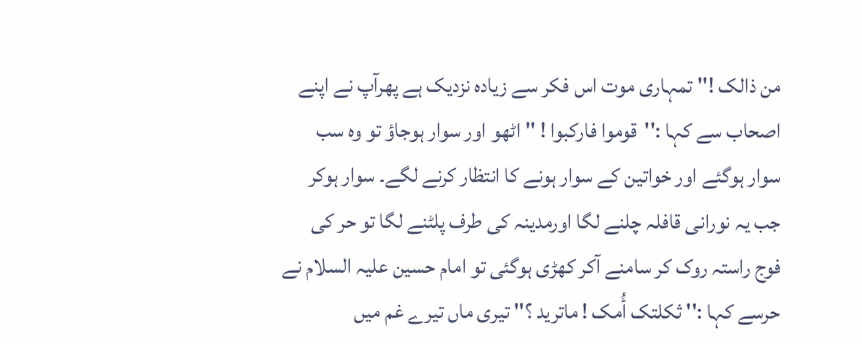من ذالک !'' تمہاری موت اس فکر سے زیادہ نزدیک ہے پھرآپ نے اپنے اصحاب سے کہا :''قوموا فارکبوا ! '' اٹھو اور سوار ہوجاؤ تو وہ سب سوار ہوگئے اور خواتین کے سوار ہونے کا انتظار کرنے لگے۔ سوار ہوکر جب یہ نورانی قافلہ چلنے لگا اورمدینہ کی طرف پلٹنے لگا تو حر کی فوج راستہ روک کر سامنے آکر کھڑی ہوگئی تو امام حسین علیہ السلام نے حرسے کہا :'' ثکلتک أُمک ! ماترید ؟'' تیری ماں تیرے غم میں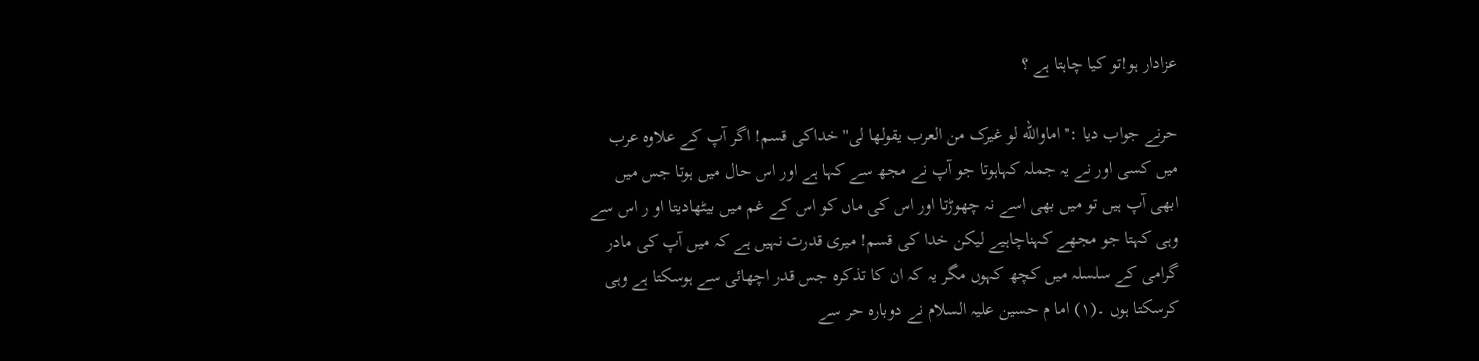عزادار ہو!تو کیا چاہتا ہے ؟

حرنے جواب دیا :''اماواللّه لو غیرک من العرب یقولها لی'' خداکی قسم! اگر آپ کے علاوہ عرب میں کسی اور نے یہ جملہ کہاہوتا جو آپ نے مجھ سے کہا ہے اور اس حال میں ہوتا جس میں ابھی آپ ہیں تو میں بھی اسے نہ چھوڑتا اور اس کی ماں کو اس کے غم میں بیٹھادیتا او ر اس سے وہی کہتا جو مجھے کہناچاہیے لیکن خدا کی قسم! میری قدرت نہیں ہے کہ میں آپ کی مادر گرامی کے سلسلہ میں کچھ کہوں مگر یہ کہ ان کا تذکرہ جس قدر اچھائی سے ہوسکتا ہے وہی کرسکتا ہوں ۔(١) اما م حسین علیہ السلام نے دوبارہ حر سے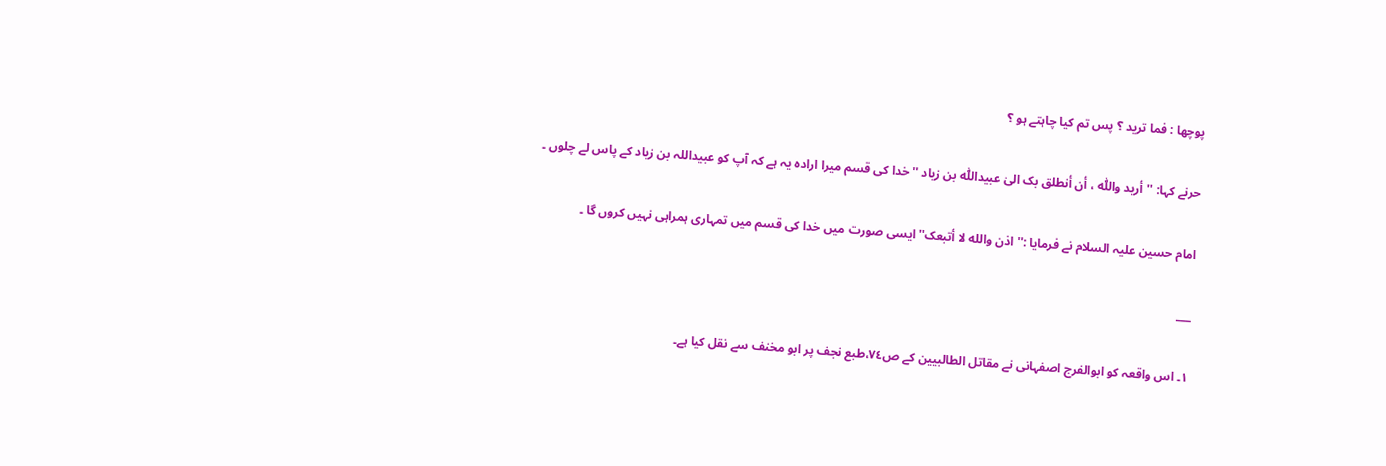پوچھا : فما ترید ؟ پس تم کیا چاہتے ہو ؟

حرنے کہا: ''أرید واللّٰه ، أن أنطلق بک الیٰ عبیداللّٰه بن زیاد '' خدا کی قسم میرا ارادہ یہ ہے کہ آپ کو عبیداللہ بن زیاد کے پاس لے چلوں ۔

امام حسین علیہ السلام نے فرمایا :''اذن والله لا أتبعک'' ایسی صورت میں خدا کی قسم میں تمہاری ہمراہی نہیں کروں گا ۔

___

١۔ اس واقعہ کو ابوالفرج اصفہانی نے مقاتل الطالبیین کے ص٧٤،طبع نجف پر ابو مخنف سے نقل کیا ہے۔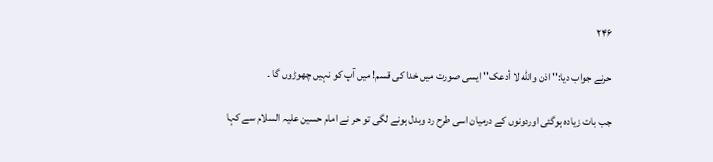۲۴۶

حرنے جواب دیا:'' اذن واللّٰه لا أدعک'' ایسی صورت میں خدا کی قسم! میں آپ کو نہیں چھوڑوں گا ۔

جب بات زیادہ ہوگئی اوردونوں کے درمیان اسی طرح رد وبدل ہونے لگی تو حر نے امام حسین علیہ السلام سے کہا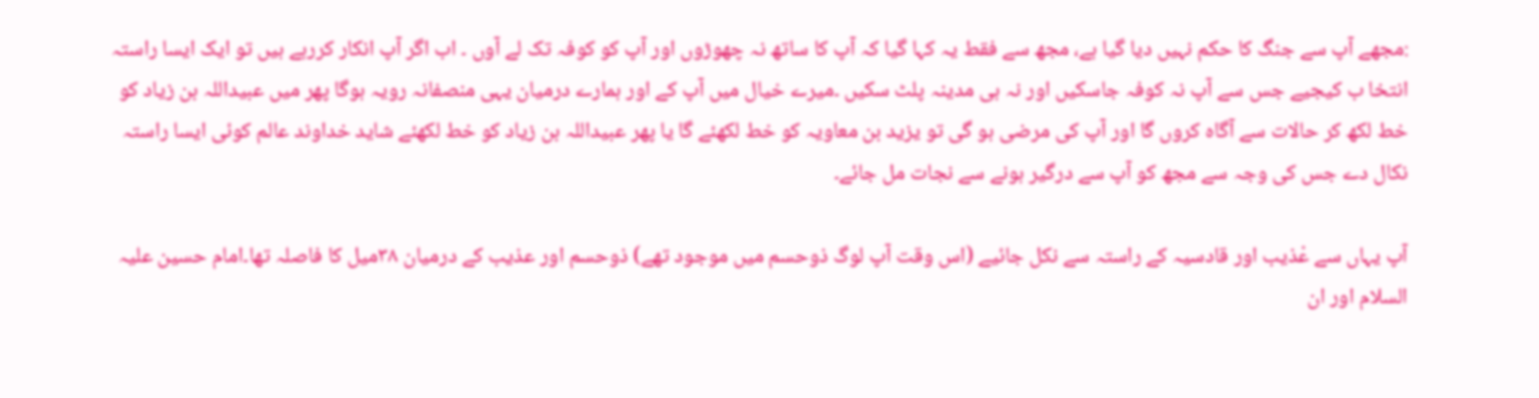:مجھے آپ سے جنگ کا حکم نہیں دیا گیا ہے، مجھ سے فقط یہ کہا گیا کہ آپ کا ساتھ نہ چھوڑوں اور آپ کو کوفہ تک لے آوں ۔ اب اگر آپ انکار کررہے ہیں تو ایک ایسا راستہ انتخا ب کیجیے جس سے آپ نہ کوفہ جاسکیں اور نہ ہی مدینہ پلٹ سکیں ۔میرے خیال میں آپ کے اور ہمارے درمیان یہی منصفانہ رویہ ہوگا پھر میں عبیداللہ بن زیاد کو خط لکھ کر حالات سے آگاہ کروں گا اور آپ کی مرضی ہو گی تو یزید بن معاویہ کو خط لکھئے گا یا پھر عبیداللہ بن زیاد کو خط لکھئے شاید خداوند عالم کوئی ایسا راستہ نکال دے جس کی وجہ سے مجھ کو آپ سے درگیر ہونے سے نجات مل جائے۔

آپ یہاں سے عْذیب اور قادسیہ کے راستہ سے نکل جائیے (اس وقت آپ لوگ ذوحسم میں موجود تھے) ذوحسم اور عذیب کے درمیان ٣٨میل کا فاصلہ تھا۔امام حسین علیہ السلام اور ان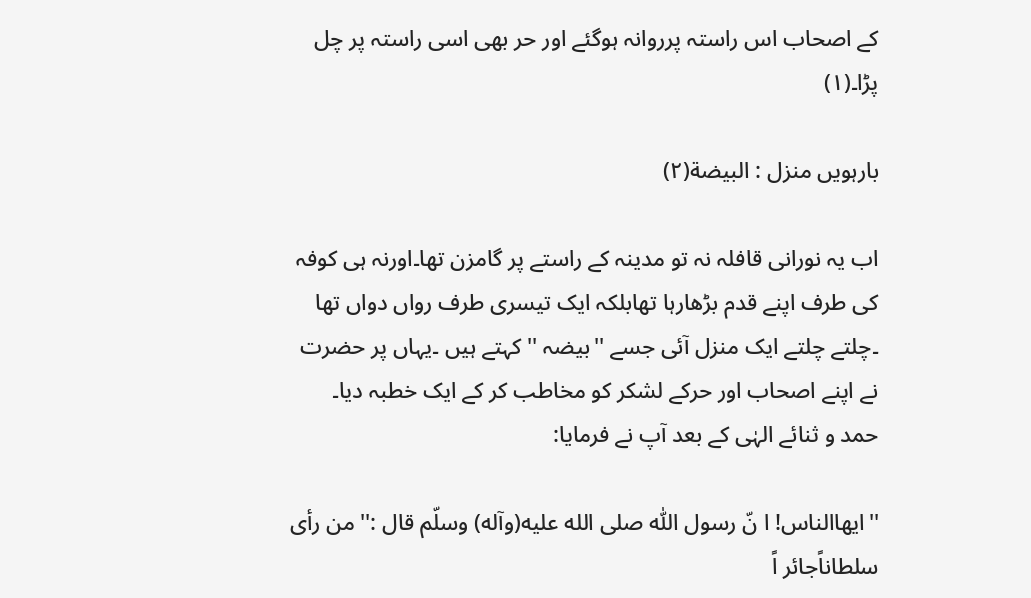کے اصحاب اس راستہ پرروانہ ہوگئے اور حر بھی اسی راستہ پر چل پڑا۔(١)

بارہویں منزل : البیضة(٢)

اب یہ نورانی قافلہ نہ تو مدینہ کے راستے پر گامزن تھا۔اورنہ ہی کوفہ کی طرف اپنے قدم بڑھارہا تھابلکہ ایک تیسری طرف رواں دواں تھا ۔چلتے چلتے ایک منزل آئی جسے ''بیضہ '' کہتے ہیں ۔یہاں پر حضرت نے اپنے اصحاب اور حرکے لشکر کو مخاطب کر کے ایک خطبہ دیا۔ حمد و ثنائے الہٰی کے بعد آپ نے فرمایا:

''ایهاالناس! ا نّ رسول اللّٰه صلی الله علیه(وآله) وسلّم قال :'' من رأی سلطاناًجائر اً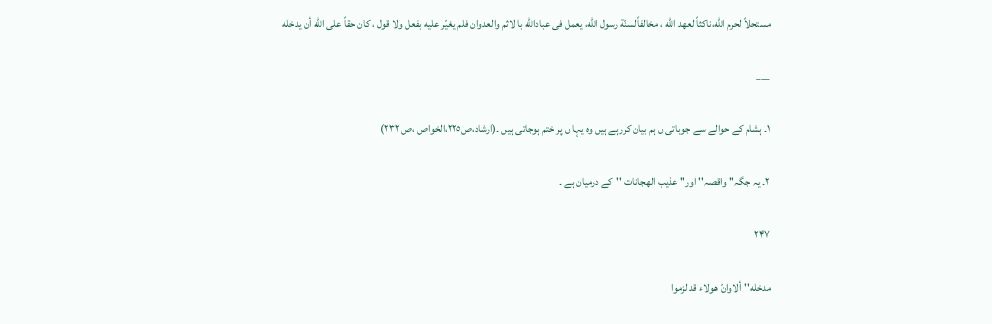مستحلاً لحرم اللّٰه،ناکثاً لعهد اللّٰه ، مخالفاًلسنّة رسول اللّٰه، یعمل فی عباداللّٰه با لاثم والعدوان فلم یغيّر علیه بفعل ولا قول ، کان حقاً علی اللّٰه أن یدخله

___

١۔ ہشام کے حوالے سے جوباتی ں ہم بیان کررہے ہیں وہ یہا ں پر ختم ہوجاتی ہیں ۔(ارشاد،ص٢٢٥،الخواص ،ص ٢٣٢)

٢۔ یہ جگہ'' واقصہ'' اور'' عذیب الھجانات ''کے درمیان ہے ۔

۲۴۷

مدخله''ألاوانّ هولاء قد لزموا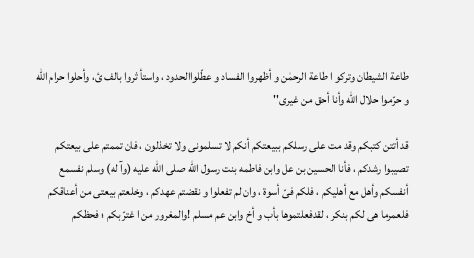طاعة الشیطان وترکو ا طاعة الرحمٰن و أظهروا الفساد و عطّلواالحدود ، واستأ ثروا بالف ئ، وأحلوا حرام اللّٰه و حرّموا حلال اللّٰه وأنا أحق من غیری''

قد أتتن کتبکم وقد مت علی رسلکم ببیعتکم أنکم لا تسلمونی ولا تخذلون ، فان تممتم علی بیعتکم تصیبوا رشدکم ، فأنا الحسین بن عل وابن فاطمه بنت رسول اللّٰه صلی اللّٰه علیه (وآ له) وسلم نفسمع أنفسکم وأهل مع أهلیکم ، فلکم فیّ أسوة ، وان لم تفعلوا و نقضتم عهدکم ، وخلعتم بیعتی من أعناقکم فلعمرما هی لکم بنکر ، لقدفعلتموها بأب و أخ وابن عم مسلم !والمغرور من ا غترّبکم ؛ فحظکم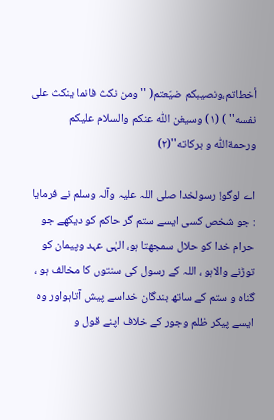أخطاتم،ونصیبکم ضيّعتم( ''ومن نکث فانما ینکث علی نفسه'' ) (١) وسیغن اللّٰه عنکم والسلام علیکم ورحمةاللّٰه و برکاته''(٢)

اے لوگو! رسولخدا صلی اللہ علیہ وآلہ وسلم نے فرمایا : جو شخص کسی ایسے ستم گر حاکم کو دیکھے جو حرام خدا کو حلال سمجھتا ہو، الہٰی عہد وپیمان کو توڑنے والاہو ، اللہ کے رسول کی سنتوں کا مخالف ہو ، گناہ و ستم کے ساتھ بندگان خداسے پیش آتاہواور وہ ایسے پیکر ظلم وجور کے خلاف اپنے قول و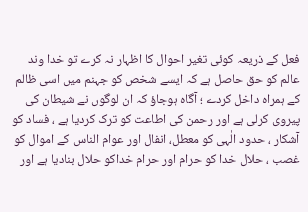فعل کے ذریعہ کوئی تغیر احوال کا اظہار نہ کرے تو خدا وند عالم کو حق حاصل ہے کہ ایسے شخص کو جہنم میں اسی ظالم کے ہمراہ داخل کردے ؛ آگاہ ہوجاؤ کہ ان لوگوں نے شیطان کی پیروی کرلی ہے اور رحمن کی اطاعت کو ترک کردیا ہے ، فساد کو آشکار ، حدود الٰہی کو معطل، انفال اور عوام الناس کے اموال کو غصب ، حلال خدا کو حرام اور حرام خداکو حلال بنادیا ہے اور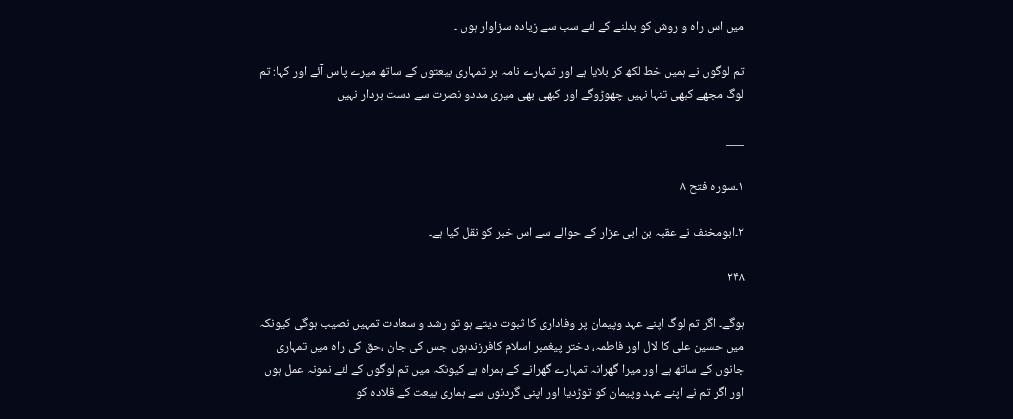میں اس راہ و روش کو بدلنے کے لئے سب سے زیادہ سزاوار ہوں ۔

تم لوگوں نے ہمیں خط لکھ کر بلایا ہے اور تمہارے نامہ بر تمہاری بیعتوں کے ساتھ میرے پاس آئے اور کہا: تم لوگ مجھے کبھی تنہا نہیں چھوڑوگے اور کبھی بھی میری مددو نصرت سے دست بردار نہیں

___

١۔سورہ فتح ٨

٢۔ابومخنف نے عقبہ بن ابی عزار کے حوالے سے اس خبر کو نقل کیا ہے۔

۲۴۸

ہوگے۔ اگر تم لوگ اپنے عہد وپیمان پر وفاداری کا ثبوت دیتے ہو تو رشد و سعادت تمہیں نصیب ہوگی کیونکہ میں حسین علی کا لال اور فاطمہ، دختر پیغمبر اسلام کافرزندہوں جس کی جان ،حق کی راہ میں تمہاری جانوں کے ساتھ ہے اور میرا گھرانہ تمہارے گھرانے کے ہمراہ ہے کیونکہ میں تم لوگوں کے لئے نمونہ عمل ہوں اور اگر تم نے اپنے عہد وپیمان کو توڑدیا اور اپنی گردنوں سے ہماری بیعت کے قلادہ کو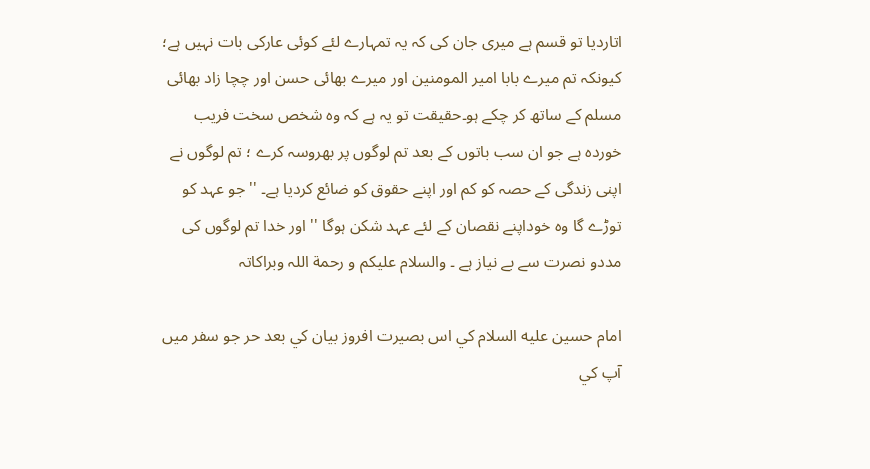اتاردیا تو قسم ہے میری جان کی کہ یہ تمہارے لئے کوئی عارکی بات نہیں ہے؛ کیونکہ تم میرے بابا امیر المومنین اور میرے بھائی حسن اور چچا زاد بھائی مسلم کے ساتھ کر چکے ہو۔حقیقت تو یہ ہے کہ وہ شخص سخت فریب خوردہ ہے جو ان سب باتوں کے بعد تم لوگوں پر بھروسہ کرے ؛ تم لوگوں نے اپنی زندگی کے حصہ کو کم اور اپنے حقوق کو ضائع کردیا ہے۔ '' جو عہد کو توڑے گا وہ خوداپنے نقصان کے لئے عہد شکن ہوگا '' اور خدا تم لوگوں کی مددو نصرت سے بے نیاز ہے ۔ والسلام علیکم و رحمة اللہ وبراکاتہ

امام حسین علیه السلام کي اس بصیرت افروز بیان کي بعد حر جو سفر میں آپ کي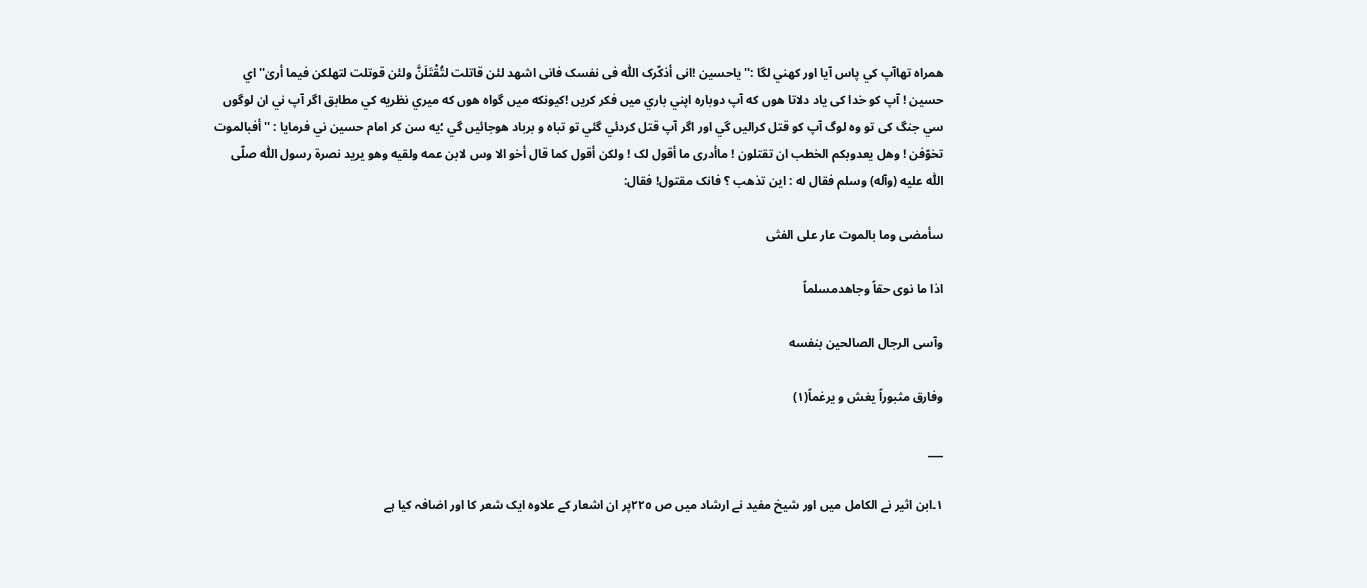همراه تهاآپ کي پاس آیا اور کهني لگا :''یاحسین !انی أذکّرک اللّٰه فی نفسک فانی اشهد لئن قاتلت لتُقْتَلَنَّ ولئن قوتلت لتهلکن فیما أریٰ'' اي حسین ! آپ کو خدا کی یاد دلاتا هوں که آپ دوباره اپني باري میں فکر کریں !کیونکه میں گواه هوں که میري نظریه کي مطابق اگر آپ ني ان لوگوں سي جنگ کی تو وه لوگ آپ کو قتل کرالیں گي اور اگر آپ قتل کردئي گئي تو تباه و برباد هوجائیں گي ؛یه سن کر امام حسین ني فرمایا : ''أفبالموت تخوّفن ! وهل یعدوبکم الخطب ان تقتلون ! ماأدری ما أقول لک ! ولکن أقول کما قال أخو الا وس لابن عمه ولقیه وهو یرید نصرة رسول اللّٰه صلّی اللّٰه علیه (وآله) وسلم فقال له : این تذهب ؟ فانک مقتول! فقال:

سأمضی وما بالموت عار علی الفتٰی

اذا ما نوی حقاً وجاهدمسلماً

وآسی الرجال الصالحین بنفسه

وفارق مثبوراً یغش و یرغماً(١)

___

١۔ابن اثیر نے الکامل میں اور شیخ مفید نے ارشاد میں ص ٢٢٥پر ان اشعار کے علاوہ ایک شعر کا اور اضافہ کیا ہے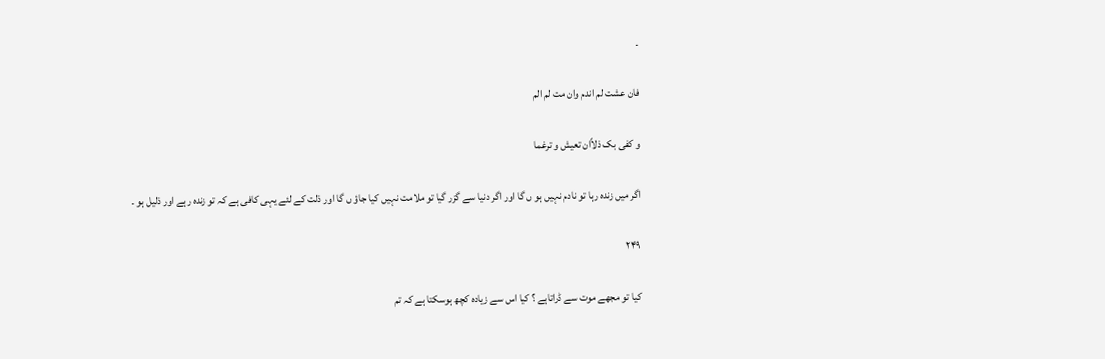۔

فان عشت لم اندم وان مت لم الم

و کفی بک ذلاًان تعیش و ترغما

اگر میں زندہ رہا تو نادم نہیں ہو ں گا اور اگر دنیا سے گزر گیا تو ملامت نہیں کیا جاؤ ں گا اور ذلت کے لئے یہی کافی ہے کہ تو زندہ رہے اور ذلیل ہو ۔

۲۴۹

کیا تو مجھے موت سے ڈراتاہے ؟ کیا اس سے زیادہ کچھ ہوسکتا ہے کہ تم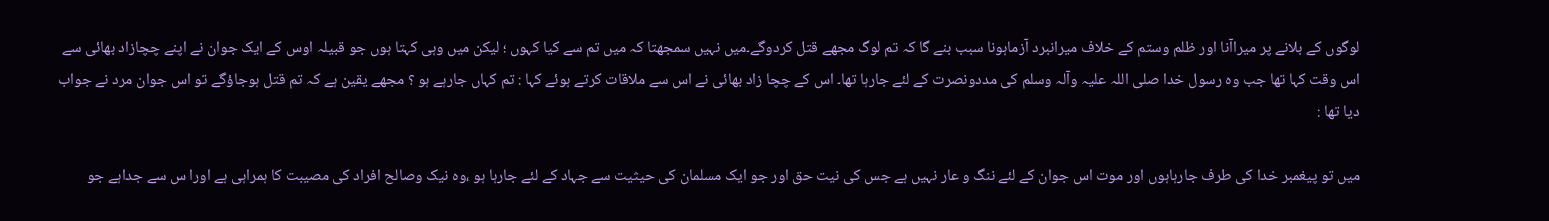لوگوں کے بلانے پر میراآنا اور ظلم وستم کے خلاف میرانبرد آزماہونا سبب بنے گا کہ تم لوگ مجھے قتل کردوگے۔میں نہیں سمجھتا کہ میں تم سے کیا کہوں ؛ لیکن میں وہی کہتا ہوں جو قبیلہ اوس کے ایک جوان نے اپنے چچازاد بھائی سے اس وقت کہا تھا جب وہ رسول خدا صلی اللہ علیہ وآلہ وسلم کی مددونصرت کے لئے جارہا تھا۔ اس کے چچا زاد بھائی نے اس سے ملاقات کرتے ہوئے کہا : تم کہاں جارہے ہو ؟ مجھے یقین ہے کہ تم قتل ہوجاؤگے تو اس جوان مرد نے جواب دیا تھا :

میں تو پیغمبر خدا کی طرف جارہاہوں اور موت اس جوان کے لئے ننگ و عار نہیں ہے جس کی نیت حق اور جو ایک مسلمان کی حیثیت سے جہاد کے لئے جارہا ہو ،وہ نیک وصالح افراد کی مصیبت کا ہمراہی ہے اورا س سے جداہے جو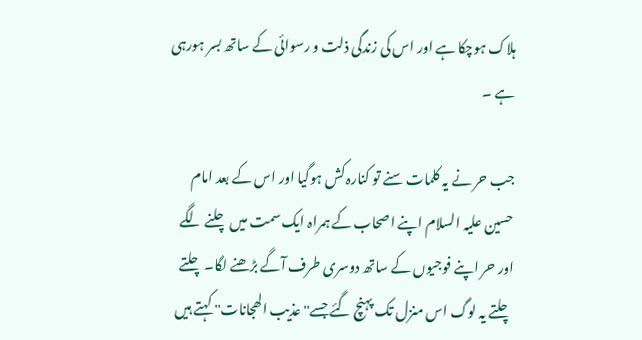ہلاک ہوچکا ہے اور اس کی زندگی ذلت و رسوائی کے ساتھ بسر ہورہی ہے ۔

جب حر نے یہ کلمات سنے تو کنارہ کش ہوگیا اور اس کے بعد امام حسین علیہ السلام اپنے اصحاب کے ہمراہ ایک سمت میں چلنے لگے اور حر اپنے فوجیوں کے ساتھ دوسری طرف آگے بڑھنے لگا۔ چلتے چلتے یہ لوگ اس منزل تک پہنچ گئے جسے'' عذیب الھجانات'' کہتے ہیں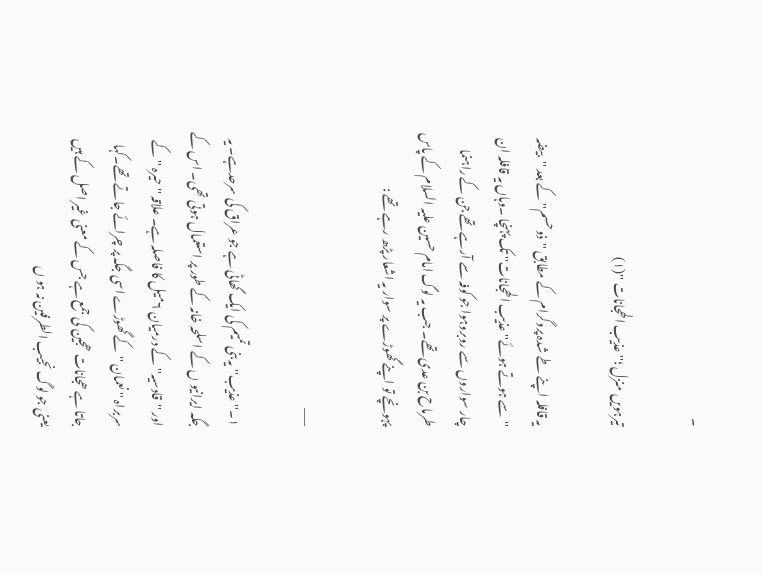۔

تیرہویں منزل ؛'' عذیب الھجانات ''(١)

یہ قافلہ اپنے طے شدہ پروگرام کے مطابق ''ذوحسم'' کے بعد ''بیضہ ''سے ہوتے ہوئے'' عذیب الھجانات'' تک پہنچا ۔وہاں یہ قافلہ ان چار سواروں سے روبروہوا جو کوفہ سے آرہے تھے جن کے راہنما طرماح بن عدی تھے۔ جب یہ لوگ امام حسین علیہ السلام کے پاس پہونچے تو اپنے گھوڑے پر سوار یہ اشعار پڑھ رہے تھے :

___

١۔'' عذیب'' یہ بنی تمیم کی ایک گھاٹی ہے جو عراق کی سرحدہے۔ یہ جگہ ایرانیو ں کے اسلحہ خانہ کے طور پر استعمال ہوتی تھی۔ اس کے اور ''قادسیہ'' کے درمیان ٦میل کا فاصلہ ہے۔ علاقہ '' حیرہ '' کے سربراہ '' نعمان ''کے گھوڑے اسی جگہ پر چرائے جاتے تھے۔کہا جاتا ہے ھجانات ھجین کی جمع ہے جس کے معنی غیر اصل کے ہیں یعنی جو لوگ نجیب الطرفین نہ ہو ں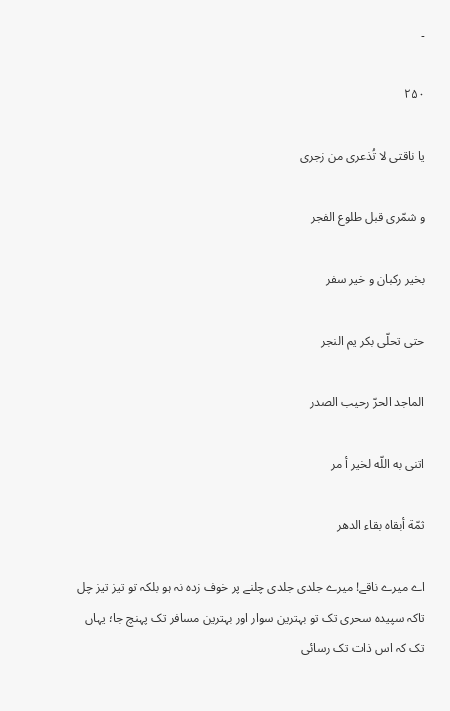۔

۲۵۰

یا ناقتی لا تُذعری من زجری

و شمّری قبل طلوع الفجر

بخیر رکبان و خیر سفر

حتی تحلّی بکر یم النجر

الماجد الحرّ رحیب الصدر

اتنی به اللّه لخیر أ مر

ثمّة أبقاه بقاء الدهر

اے میرے ناقے! میرے جلدی جلدی چلنے پر خوف زدہ نہ ہو بلکہ تو تیز تیز چل تاکہ سپیدہ سحری تک تو بہترین سوار اور بہترین مسافر تک پہنچ جا؛ یہاں تک کہ اس ذات تک رسائی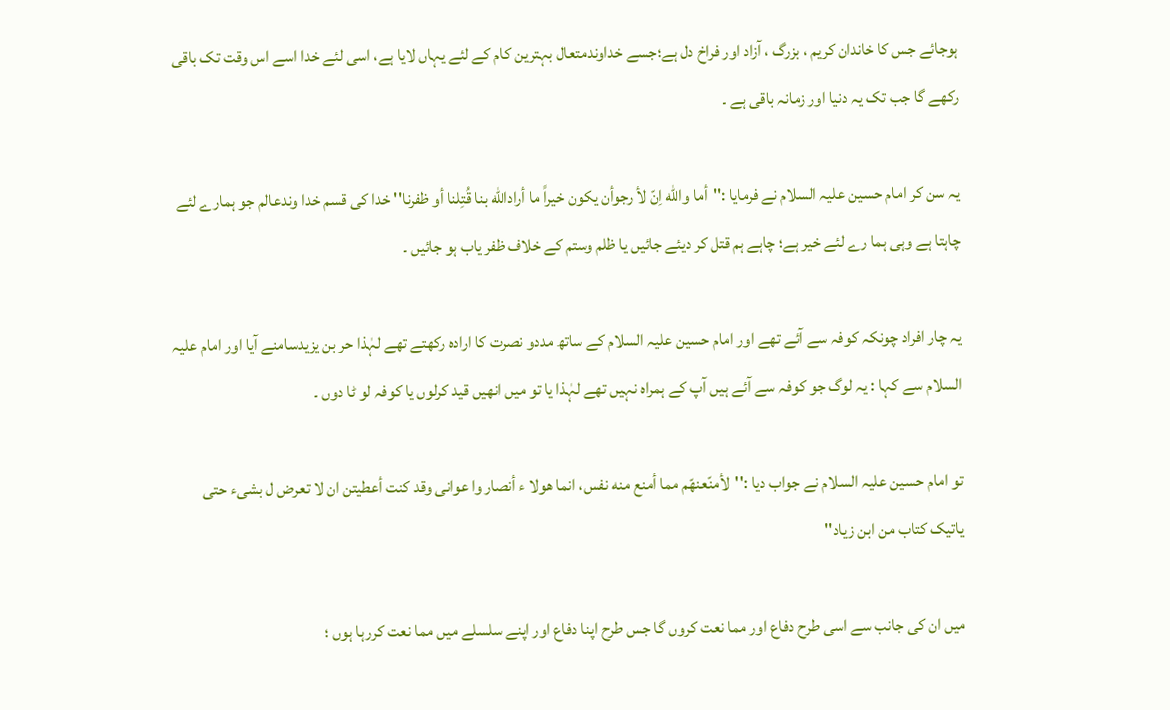ہوجائے جس کا خاندان کریم ، بزرگ ، آزاد اور فراخ دل ہے؛جسے خداوندمتعال بہترین کام کے لئے یہاں لایا ہے، اسی لئے خدا اسے اس وقت تک باقی رکھے گا جب تک یہ دنیا اور زمانہ باقی ہے ۔

یہ سن کر امام حسین علیہ السلام نے فرمایا :''أما واللّٰه اِنّ لأ رجوأن یکون خیراً ما أراداللّٰه بنا قُتِلنا أو ظفرنا'' خدا کی قسم خدا وندعالم جو ہمارے لئے چاہتا ہے وہی ہما رے لئے خیر ہے؛ چاہے ہم قتل کر دیئے جائیں یا ظلم وستم کے خلاف ظفر یاب ہو جائیں ۔

یہ چار افراد چونکہ کوفہ سے آئے تھے اور امام حسین علیہ السلام کے ساتھ مددو نصرت کا ارادہ رکھتے تھے لہٰذا حر بن یزیدسامنے آیا اور امام علیہ السلام سے کہا : یہ لوگ جو کوفہ سے آئے ہیں آپ کے ہمراہ نہیں تھے لہٰذا یا تو میں انھیں قید کرلوں یا کوفہ لو ٹا دوں ۔

تو امام حسین علیہ السلام نے جواب دیا :''لأمنّعنهّم مما أمنع منه نفس، انما هولا ء أنصار وا عوانی وقد کنت أعطیتن ان لا تعرض ل بشیء حتی یاتیک کتاب من ابن زیاد''

میں ان کی جانب سے اسی طرح دفاع اور مما نعت کروں گا جس طرح اپنا دفاع اور اپنے سلسلے میں مما نعت کررہا ہوں ؛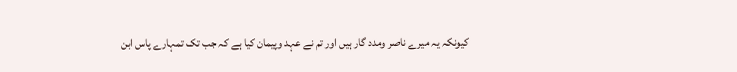کیونکہ یہ میرے ناصر ومدد گار ہیں اور تم نے عہد وپیمان کیا ہے کہ جب تک تمہارے پاس ابن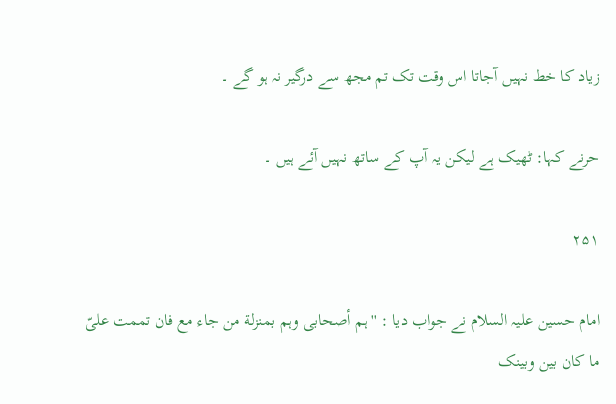زیاد کا خط نہیں آجاتا اس وقت تک تم مجھ سے درگیر نہ ہو گے ۔

حرنے کہا: ٹھیک ہے لیکن یہ آپ کے ساتھ نہیں آئے ہیں ۔

۲۵۱

امام حسین علیہ السلام نے جواب دیا : ''ہم أصحابی وہم بمنزلة من جاء مع فان تممت علیّ ما کان بین وبینک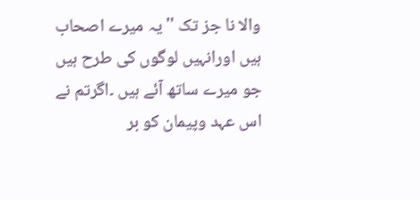والا نا جز تک '' یہ میرے اصحاب ہیں اورانہیں لوگوں کی طرح ہیں جو میرے ساتھ آئے ہیں ۔اگرتم نے اس عہد وپیمان کو بر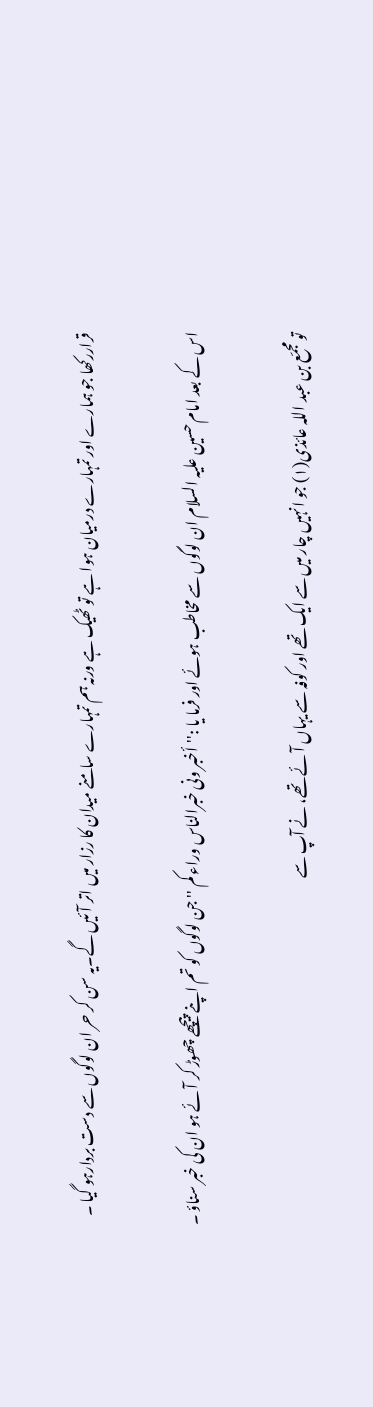قراررکھا جو ہمارے اور تمہارے درمیان ہوا ہے تو ٹھیک ہے ورنہ ہم تمہارے سامنے میدان کا رزار میں اتر آئیں گے۔یہ سن کر حر ان لوگوں سے دست بردارہو گیا ۔

اس کے بعد امام حسین علیہ السلام ان لوگوں سے مخاطب ہوئے اور فرما یا :''أخبر ونی خبرالناس وراء کم '' جن لوگوں کو تم اپنے پیچھے چھوڑ کر آئے ہو ان کی خبر سناؤ ۔

تو مجمّع بن عبد اللہ عائذی(١) جو انہیں چار میں سے ایک تھے اور کوفہ سے یہاں آئے تھے، نے آپ سے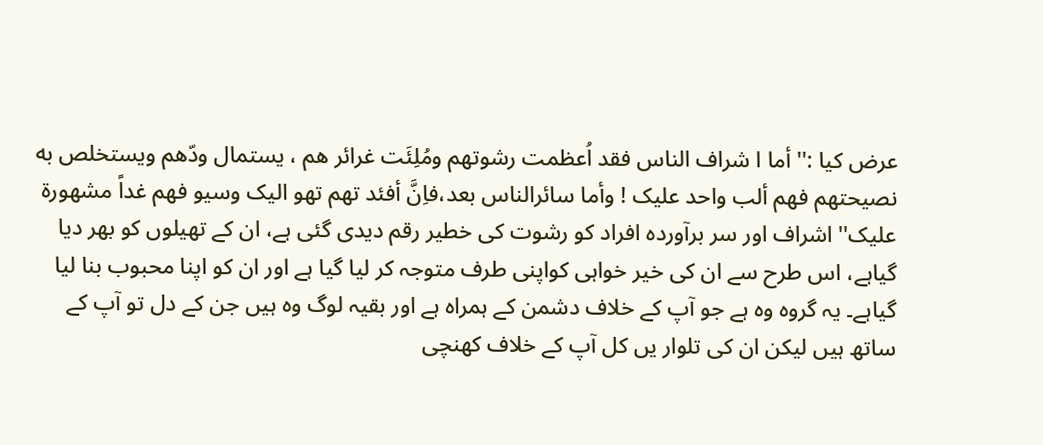عرض کیا :'' أما ا شراف الناس فقد اُعظمت رشوتهم ومُلِئَت غرائر هم ، یستمال ودّهم ویستخلص به نصیحتهم فهم ألب واحد علیک ! وأما سائرالناس بعد،فاِنَّ أفئد تهم تهو الیک وسیو فهم غداً مشهورة علیک'' اشراف اور سر برآوردہ افراد کو رشوت کی خطیر رقم دیدی گئی ہے، ان کے تھیلوں کو بھر دیا گیاہے، اس طرح سے ان کی خیر خواہی کواپنی طرف متوجہ کر لیا گیا ہے اور ان کو اپنا محبوب بنا لیا گیاہے۔ یہ گروہ وہ ہے جو آپ کے خلاف دشمن کے ہمراہ ہے اور بقیہ لوگ وہ ہیں جن کے دل تو آپ کے ساتھ ہیں لیکن ان کی تلوار یں کل آپ کے خلاف کھنچی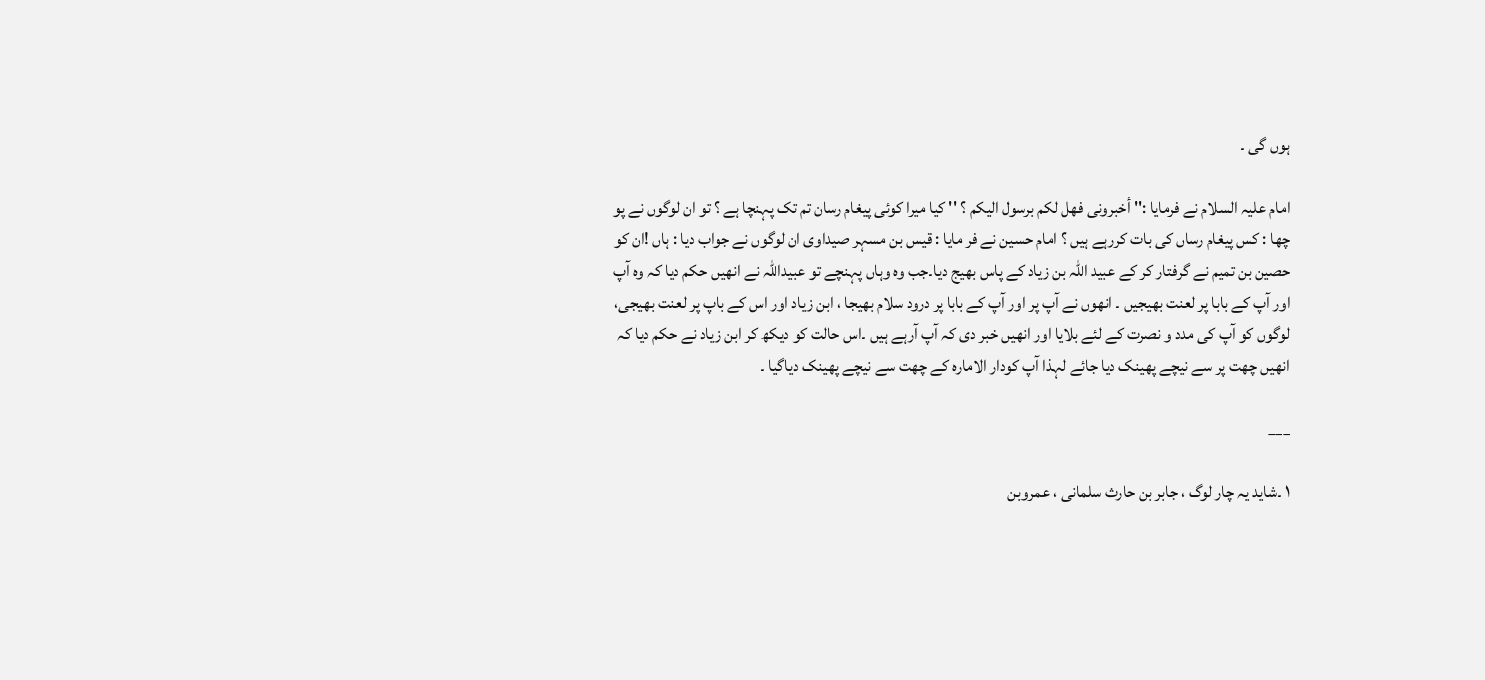ہوں گی ۔

امام علیہ السلام نے فرمایا :'' أخبرونی فهل لکم برسول الیکم ؟ '' کیا میرا کوئی پیغام رسان تم تک پہنچا ہے ؟ تو ان لوگوں نے پو چھا : کس پیغام رساں کی بات کررہے ہیں ؟ امام حسین نے فر مایا : قیس بن مسہر صیداوی ان لوگوں نے جواب دیا : ہاں !ان کو حصین بن تمیم نے گرفتار کر کے عبید اللہ بن زیاد کے پاس بھیج دیا۔جب وہ وہاں پہنچے تو عبیداللہ نے انھیں حکم دیا کہ وہ آپ اور آپ کے بابا پر لعنت بھیجیں ۔ انھوں نے آپ پر اور آپ کے بابا پر درود سلام بھیجا ، ابن زیاد اور اس کے باپ پر لعنت بھیجی، لوگوں کو آپ کی مدد و نصرت کے لئے بلایا اور انھیں خبر دی کہ آپ آرہے ہیں ۔اس حالت کو دیکھ کر ابن زیاد نے حکم دیا کہ انھیں چھت پر سے نیچے پھینک دیا جائے لہذا آپ کودار الامارہ کے چھت سے نیچے پھینک دیاگیا ۔

___

١ ۔شاید یہ چار لوگ ، جابر بن حارث سلمانی ، عمروبن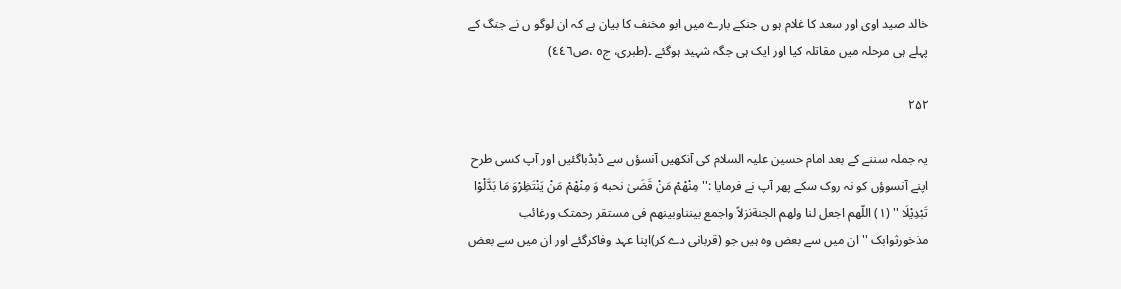خالد صید اوی اور سعد کا غلام ہو ں جنکے بارے میں ابو مخنف کا بیان ہے کہ ان لوگو ں نے جنگ کے پہلے ہی مرحلہ میں مقاتلہ کیا اور ایک ہی جگہ شہید ہوگئے ۔(طبری، ج٥ ،ص٤٤٦)

۲۵۲

یہ جملہ سننے کے بعد امام حسین علیہ السلام کی آنکھیں آنسؤں سے ڈبڈباگئیں اور آپ کسی طرح اپنے آنسوؤں کو نہ روک سکے پھر آپ نے فرمایا :''مِنْهْمْ مَنْ قَضَیٰ نحبه وَ مِنْهْمْ مَنْ يَنْتَظِرْوَ مَا بَدَّلْوْا تَبْدِيْلَا '' (١) اللّهم اجعل لنا ولهم الجنةنزلاً واجمع بینناوبینهم فی مستقر رحمتک ورغائب مذخورثوابک ''ان میں سے بعض وہ ہیں جو (قربانی دے کر)اپنا عہد وفاکرگئے اور ان میں سے بعض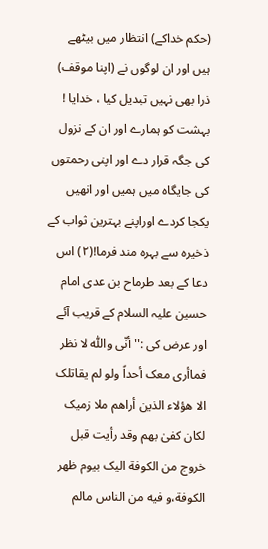(حکم خداکے) انتظار میں بیٹھے ہیں اور ان لوگوں نے (اپنا موقف) ذرا بھی نہیں تبدیل کیا ، خدایا ! بہشت کو ہمارے اور ان کے نزول کی جگہ قرار دے اور اپنی رحمتوں کی جایگاہ میں ہمیں اور انھیں یکجا کردے اوراپنے بہترین ثواب کے ذخیرہ سے بہرہ مند فرما!(٢) اس دعا کے بعد طرماح بن عدی امام حسین علیہ السلام کے قریب آئے اور عرض کی :'' أنّی واللّٰه لا نظر فماأری معک أحداً ولو لم یقاتلک الا هؤلاء الذین أراهم ملا زمیک لکان کفیٰ بهم وقد رأیت قبل خروج من الکوفة الیک بیوم ظهر الکوفة،و فیه من الناس مالم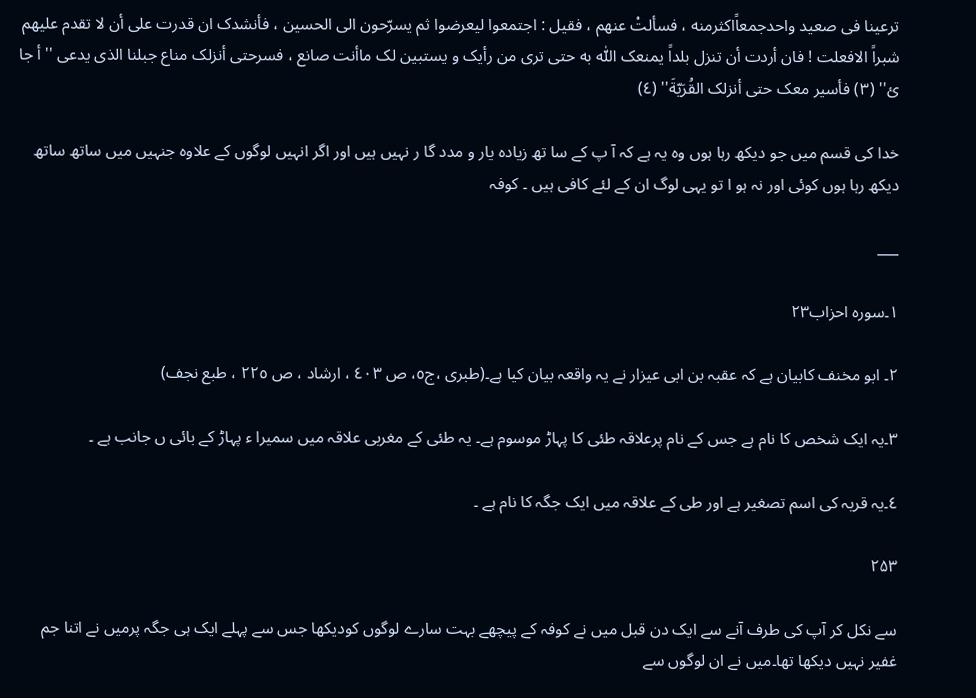ترعینا فی صعید واحدجمعاًاکثرمنه ، فسألتْ عنهم ، فقیل : اجتمعوا لیعرضوا ثم یسرّحون الی الحسین ، فأنشدک ان قدرت علی أن لا تقدم علیهم شبراً الافعلت ! فان أردت أن تنزل بلداً یمنعک اللّٰه به حتی تری من رأیک و یستبین لک ماأنت صانع ، فسرحتی أنزلک مناع جبلنا الذی یدعی ''أ جا ئ'' (٣) فأسیر معک حتی أنزلک القُرَيّةَ'' (٤)

خدا کی قسم میں جو دیکھ رہا ہوں وہ یہ ہے کہ آ پ کے سا تھ زیادہ یار و مدد گا ر نہیں ہیں اور اگر انہیں لوگوں کے علاوہ جنہیں میں ساتھ ساتھ دیکھ رہا ہوں کوئی اور نہ ہو ا تو یہی لوگ ان کے لئے کافی ہیں ۔ کوفہ

___

١۔سورہ احزاب٢٣

٢۔ ابو مخنف کابیان ہے کہ عقبہ بن ابی عیزار نے یہ واقعہ بیان کیا ہے۔(طبری ،ج٥، ص ٤٠٣ ، ارشاد ، ص ٢٢٥ ، طبع نجف)

٣۔یہ ایک شخص کا نام ہے جس کے نام پرعلاقہ طئی کا پہاڑ موسوم ہے۔ یہ طئی کے مغربی علاقہ میں سمیرا ء پہاڑ کے بائی ں جانب ہے ۔

٤۔یہ قریہ کی اسم تصغیر ہے اور طی کے علاقہ میں ایک جگہ کا نام ہے ۔

۲۵۳

سے نکل کر آپ کی طرف آنے سے ایک دن قبل میں نے کوفہ کے پیچھے بہت سارے لوگوں کودیکھا جس سے پہلے ایک ہی جگہ پرمیں نے اتنا جم غفیر نہیں دیکھا تھا۔میں نے ان لوگوں سے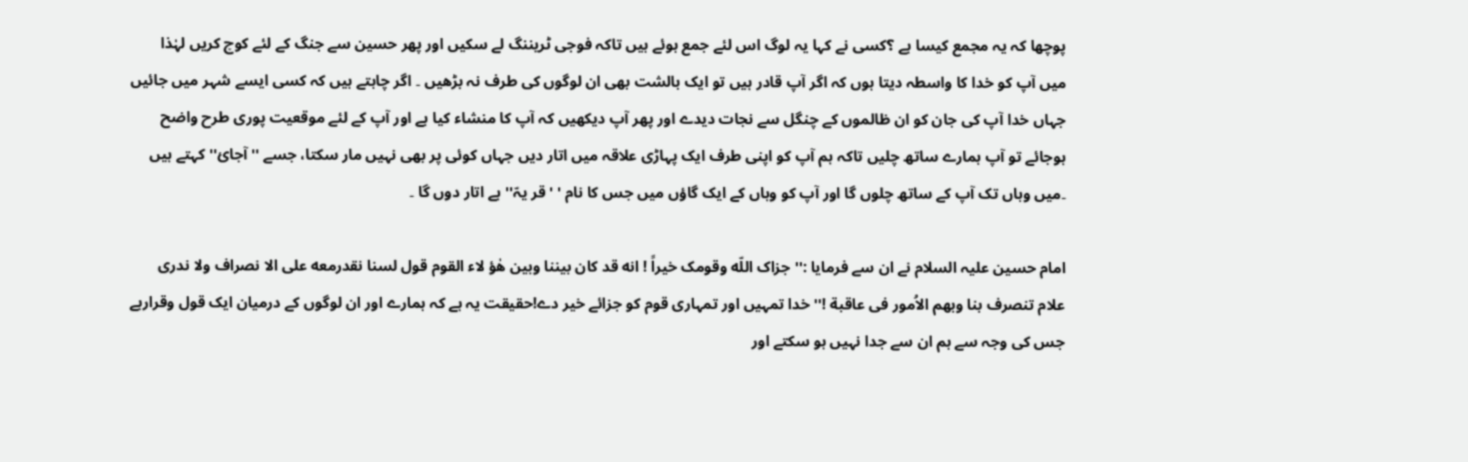پوچھا کہ یہ مجمع کیسا ہے ؟کسی نے کہا یہ لوگ اس لئے جمع ہوئے ہیں تاکہ فوجی ٹریننگ لے سکیں اور پھر حسین سے جنگ کے لئے کوچ کریں لہٰذا میں آپ کو خدا کا واسطہ دیتا ہوں کہ اگر آپ قادر ہیں تو ایک بالشت بھی ان لوگوں کی طرف نہ بڑھیں ۔ اگر چاہتے ہیں کہ کسی ایسے شہر میں جائیں جہاں خدا آپ کی جان کو ان ظالموں کے چنگل سے نجات دیدے اور پھر آپ دیکھیں کہ آپ کا منشاء کیا ہے اور آپ کے لئے موقعیت پوری طرح واضح ہوجائے تو آپ ہمارے ساتھ چلیں تاکہ ہم آپ کو اپنی طرف ایک پہاڑی علاقہ میں اتار دیں جہاں کوئی پر بھی نہیں مار سکتا، جسے ''آجائ'' کہتے ہیں ۔میں وہاں تک آپ کے ساتھ چلوں گا اور آپ کو وہاں کے ایک گاؤں میں جس کا نام ' ' قر یہّ'' ہے اتار دوں گا ۔

امام حسین علیہ السلام نے ان سے فرمایا :'' جزاک اللّه وقومک خیراً ! انه قد کان بیننا وبین هٰؤ لاء القوم قول لسنا نقدرمعه علی الا نصراف ولا ندری علام تنصرف بنا وبهم الاُمور فی عاقبة !'' خدا تمہیں اور تمہاری قوم کو جزائے خیر دے!حقیقت یہ ہے کہ ہمارے اور ان لوگوں کے درمیان ایک قول وقرارہے جس کی وجہ سے ہم ان سے جدا نہیں ہو سکتے اور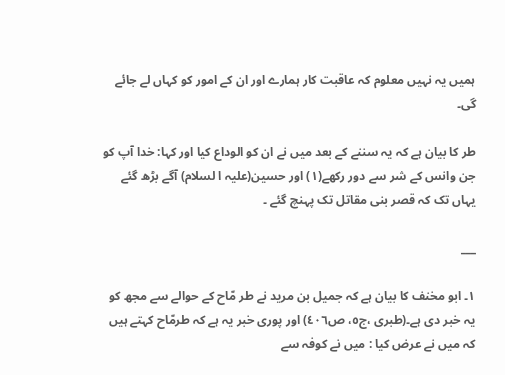ہمیں یہ نہیں معلوم کہ عاقبت کار ہمارے اور ان کے امور کو کہاں لے جائے گی۔

طر کا بیان ہے کہ یہ سننے کے بعد میں نے ان کو الوداع کیا اور کہا: خدا آپ کو جن وانس کے شر سے دور رکھے(١) اور حسین(علیہ ا لسلام) آگے بڑھ گئے یہاں تک کہ قصر بنی مقاتل تک پہنچ گئے ۔

___

١۔ ابو مخنف کا بیان ہے کہ جمیل بن مرید نے طر مّاح کے حوالے سے مجھ کو یہ خبر دی ہے۔(طبری ،ج٥، ص٤٠٦) اور پوری خبر یہ ہے کہ طرمّاح کہتے ہیں کہ میں نے عرض کیا : میں نے کوفہ سے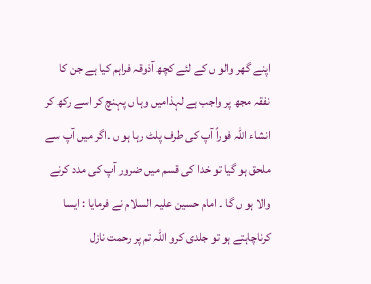اپنے گھر والو ں کے لئے کچھ آذوقہ فراہم کیا ہے جن کا نفقہ مجھ پر واجب ہے لہذامیں وہا ں پہنچ کر اسے رکھ کر انشاء اللہ فوراً آپ کی طرف پلٹ رہا ہو ں ۔اگر میں آپ سے ملحق ہو گیا تو خدا کی قسم میں ضرور آپ کی مدد کرنے والا ہو ں گا ۔ امام حسین علیہ السلام نے فرمایا : ایسا کرناچاہتے ہو تو جلدی کرو اللہ تم پر رحمت نازل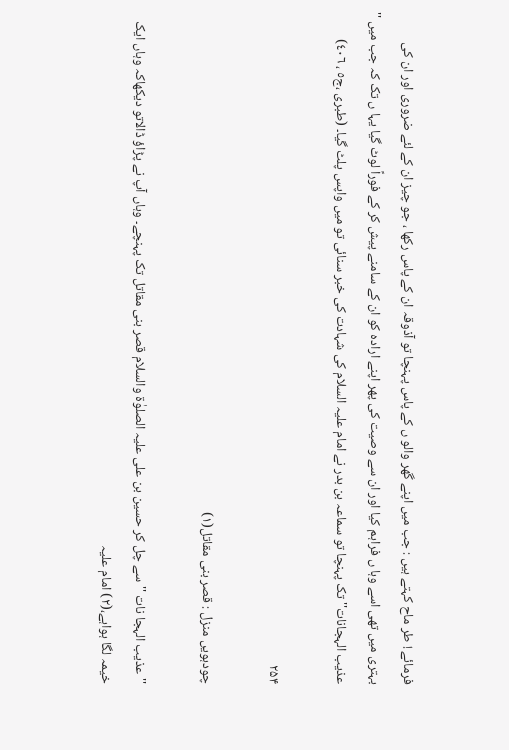فرمائے ! طر ماح کہتے ہیں : جب میں اپنے گھر والو ں کے پاس پہنچا تو آذوقہ ان کے پاس رکھا ، جو چیز ان کے لئے ضروری اور ان کی بہتری میں تھی اسے وہا ں فراہم کیا اور ان سے وصیت کی پھر اپنے ارادہ کو ان کے سامنے پیش کر کے فوراً لوٹ گیا یہا ں تک کہ جب میں '' عذیب الہجانات'' تک پہنچا تو سماعہ بن بدر نے امام علیہ السلام کی شہادت کی خبر سنائی تو میں واپس پلٹ گیا۔ (طبری ،ج٥ ، ٤٠٦)

۲۵۴

چودہویں منزل : قصر بنی مقاتل(١)

''عذیب الہجا نات ''سے چل کر حسین بن علی علیہ الصلوٰة والسلام قصر بنی مقاتل تک پہنچے۔ وہاں آپ نے پڑاؤ ڈالاتو دیکھاکہ وہاں ایک خیمہ لگا ہواہے،(٢) امام علیہ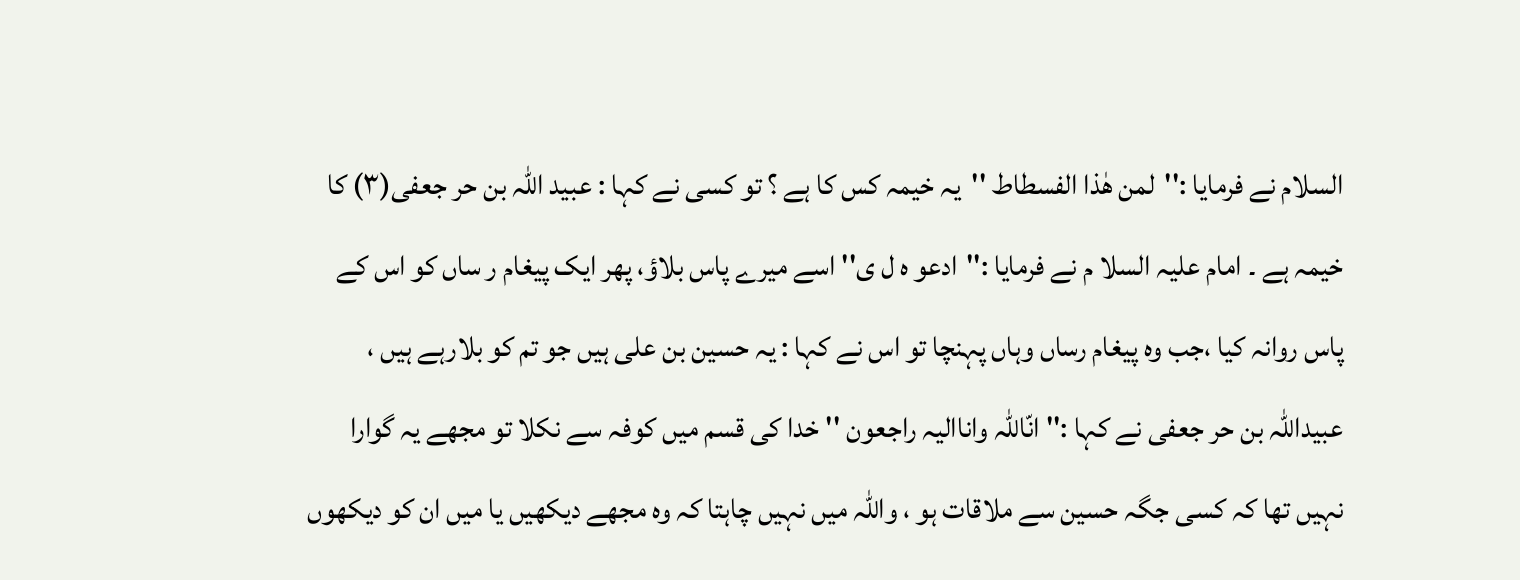السلام نے فرمایا :''لمن هٰذا الفسطاط ''یہ خیمہ کس کا ہے ؟ تو کسی نے کہا : عبید اللہ بن حر جعفی(٣) کا خیمہ ہے ۔ امام علیہ السلا م نے فرمایا :''ادعو ه ل ی'' اسے میرے پاس بلاؤ، پھر ایک پیغام ر ساں کو اس کے پاس روانہ کیا ،جب وہ پیغام رساں وہاں پہنچا تو اس نے کہا : یہ حسین بن علی ہیں جو تم کو بلارہے ہیں ، عبیداللہ بن حر جعفی نے کہا :'' انّاللّٰہ واناالیہ راجعون '' خدا کی قسم میں کوفہ سے نکلا تو مجھے یہ گوارا نہیں تھا کہ کسی جگہ حسین سے ملاقات ہو ، واللہ میں نہیں چاہتا کہ وہ مجھے دیکھیں یا میں ان کو دیکھوں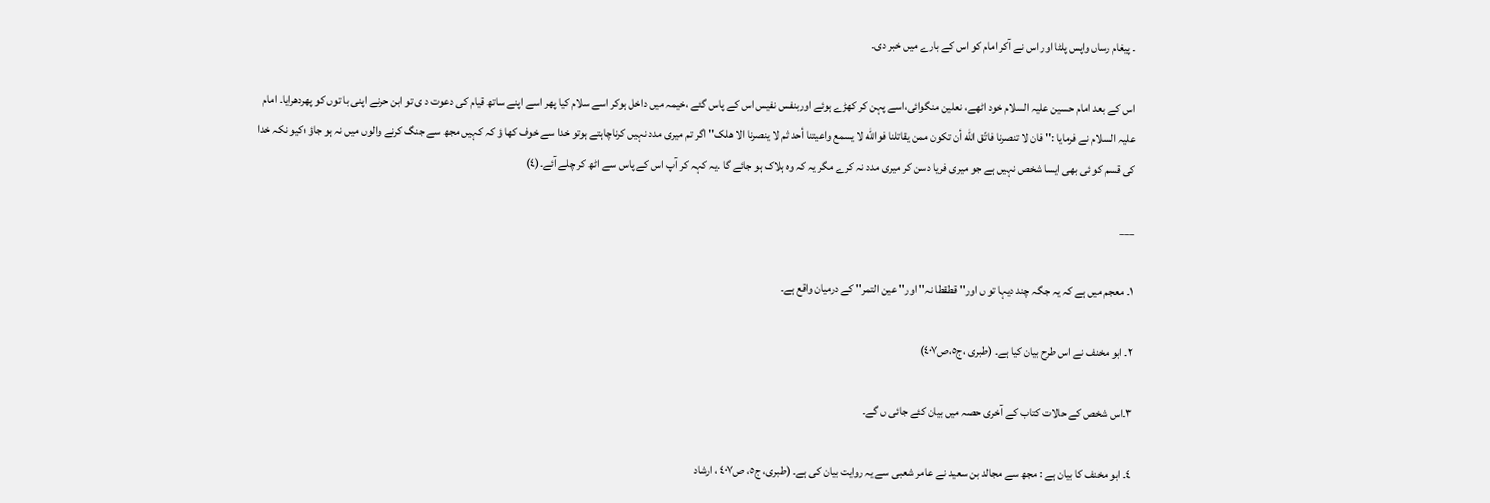۔ پیغام رساں واپس پلٹا اور اس نے آکر امام کو اس کے بارے میں خبر دی۔

اس کے بعد امام حسین علیہ السلام خود اٹھے، نعلین منگوائی،اسے پہن کر کھڑے ہوئے اوربنفس نفیس اس کے پاس گئے ،خیمہ میں داخل ہوکر اسے سلام کیا پھر اسے اپنے ساتھ قیام کی دعوت د ی تو ابن حرنے اپنی با توں کو پھردھرایا۔ امام علیہ السلام نے فرمایا :'' فان لا تنصرنا فاتّق اللّٰه أن تکون ممن یقاتلنا فواللّٰه لا یسمع واعیتنا أحد ثم لا ینصرنا الا هلک'' اگر تم میری مدد نہیں کرناچاہتے ہوتو خدا سے خوف کھا ؤ کہ کہیں مجھ سے جنگ کرنے والوں میں نہ ہو جاؤ ؛کیو نکہ خدا کی قسم کو ئی بھی ایسا شخص نہیں ہے جو میری فریا دسن کر میری مدد نہ کرے مگر یہ کہ وہ ہلاک ہو جائے گا ۔یہ کہہ کر آپ اس کے پاس سے اٹھ کر چلے آئے۔(٤)

___

١۔ معجم میں ہے کہ یہ جگہ چند دیہا تو ں اور'' قطقطا نہ'' اور'' عین التمر'' کے درمیان واقع ہے۔

٢۔ ابو مخنف نے اس طرح بیان کیا ہے۔ (طبری ،ج٥،ص٤٠٧)

٣۔اس شخص کے حالات کتاب کے آخری حصہ میں بیان کئے جائی ں گے۔

٤۔ ابو مخنف کا بیان ہے : مجھ سے مجالد بن سعید نے عامر شعبی سے یہ روایت بیان کی ہے۔ (طبری، ج٥، ص٤٠٧ ، ارشاد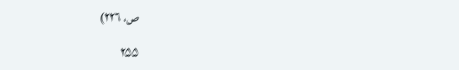ص، ٢٢٦)

۲۵۵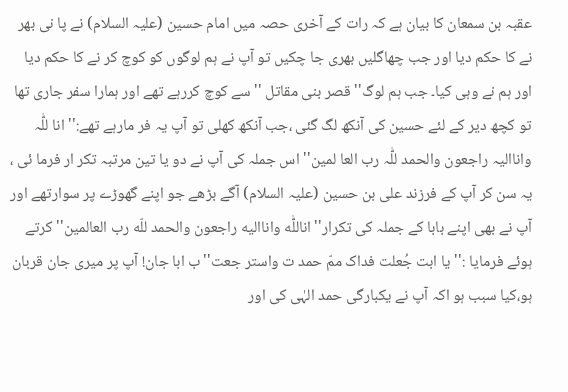عقبہ بن سمعان کا بیان ہے کہ رات کے آخری حصہ میں امام حسین (علیہ السلام) نے پا نی بھر نے کا حکم دیا اور جب چھاگلیں بھری جا چکیں تو آپ نے ہم لوگوں کو کوچ کر نے کا حکم دیا اور ہم نے وہی کیا۔ جب ہم لوگ'' قصر بنی مقاتل ''سے کوچ کررہے تھے اور ہمارا سفر جاری تھا تو کچھ دیر کے لئے حسین کی آنکھ لگ گئی ،جب آنکھ کھلی تو آپ یہ فر مارہے تھے:'' انا للّٰہ واناالیہ راجعون والحمد للّٰہ رب العا لمین'' اس جملہ کی آپ نے دو یا تین مرتبہ تکر ار فرما ئی ، یہ سن کر آپ کے فرزند علی بن حسین (علیہ السلام) آگے بڑھے جو اپنے گھوڑے پر سوارتھے اور آپ نے بھی اپنے بابا کے جملہ کی تکرار''اناللّٰه واناالیه راجعون والحمد للّه رب العالمین'' کرتے ہوئے فرمایا :''یا ابت جُعلت فداک ممّ حمد ت واستر جعت''ب ابا جان! آپ پر میری جان قربان ہو،کیا سبب ہو اکہ آپ نے یکبارگی حمد الہٰی کی اور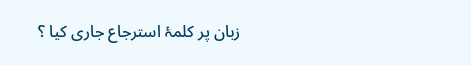زبان پر کلمۂ استرجاع جاری کیا ؟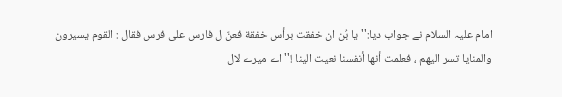امام علیہ السلام نے جواب دیا:''یا بُن ان خفقت برأس خفقة فعنّ ل فارس علی فرس فقال : القوم یسیرون والمنایا تسر الیهم ، فعلمت أنها أنفسنا نعیت الینا !'' اے میرے لال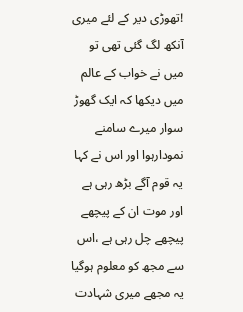!تھوڑی دیر کے لئے میری آنکھ لگ گئی تھی تو میں نے خواب کے عالم میں دیکھا کہ ایک گھوڑ سوار میرے سامنے نمودارہوا اور اس نے کہا یہ قوم آگے بڑھ رہی ہے اور موت ان کے پیچھے پیچھے چل رہی ہے ،اس سے مجھ کو معلوم ہوگیا یہ مجھے میری شہادت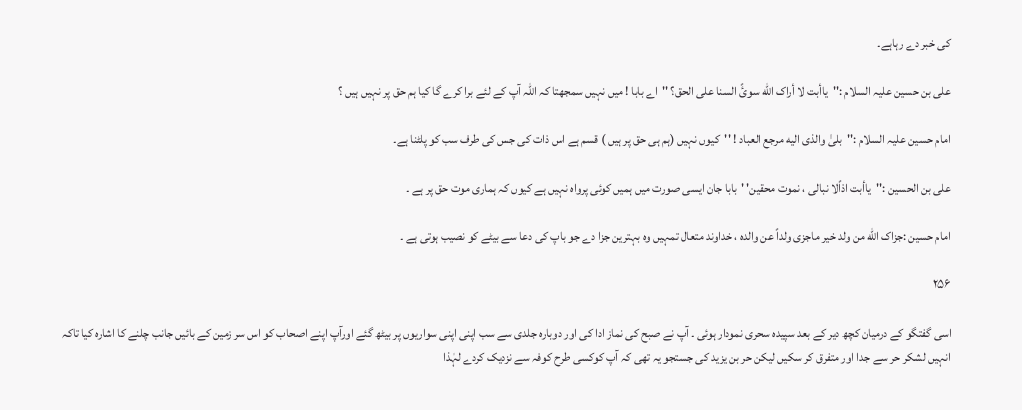کی خبر دے رہاہے۔

علی بن حسین علیہ السلام :''یاأبت لا أراک اللّٰه سوئً السنا علی الحق؟ ''اے بابا ! میں نہیں سمجھتا کہ اللہ آپ کے لئے برا کرے گا کیا ہم حق پر نہیں ہیں ؟

امام حسین علیہ السلام :''بلیٰ والذی الیه مرجع العباد ! ''کیوں نہیں (ہم ہی حق پر ہیں ) قسم ہے اس ذات کی جس کی طرف سب کو پلٹنا ہے۔

علی بن الحسین :''یاأبت اذاًلا نبالی ، نموت محقین' 'بابا جان ایسی صورت میں ہمیں کوئی پرواہ نہیں ہے کیوں کہ ہماری موت حق پر ہے ۔

امام حسین :جزاک اللّٰه من ولد خیر ماجزی ولداً عن والده ، خداوند متعال تمہیں وہ بہترین جزا دے جو باپ کی دعا سے بیٹے کو نصیب ہوتی ہے ۔

۲۵۶

اسی گفتگو کے درمیان کچھ دیر کے بعد سپیدہ سحری نمودار ہوئی ۔ آپ نے صبح کی نماز ادا کی اور دوبارہ جلدی سے سب اپنی اپنی سواریوں پر بیٹھ گئے اورآپ اپنے اصحاب کو اس سر زمین کے بائیں جانب چلنے کا اشارہ کیا تاکہ انہیں لشکر حر سے جدا اور متفرق کر سکیں لیکن حر بن یزید کی جستجو یہ تھی کہ آپ کوکسی طرح کوفہ سے نزدیک کردے لہٰذا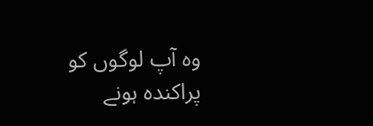وہ آپ لوگوں کو پراکندہ ہونے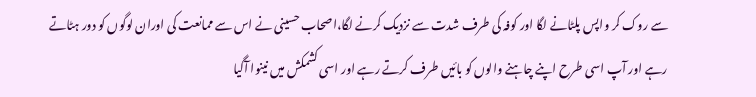سے روک کر واپس پلٹانے لگا اور کوفہ کی طرف شدت سے نزدیک کرنے لگا،اصحاب حسینی نے اس سے ممانعت کی اوران لوگوں کو دور ہٹاتے رہے اور آپ اسی طرح اپنے چاہنے والوں کو بائیں طرف کرتے رہے اور اسی کشمکش میں نینوا آگیا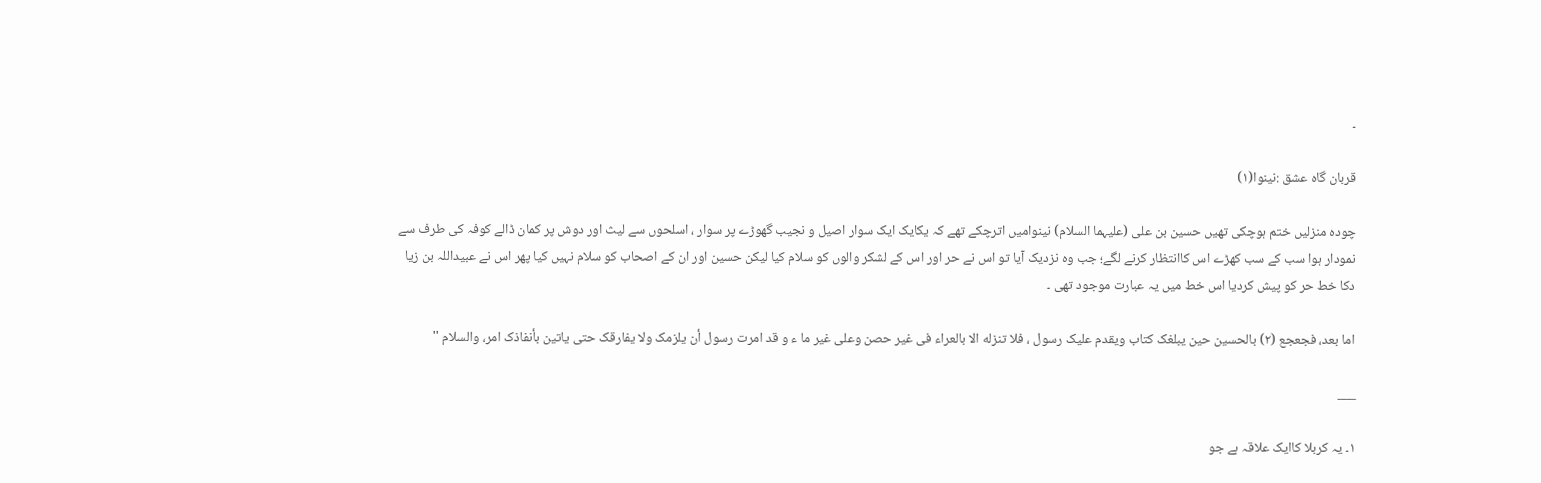۔

قربان گاہ عشق :نینوا(١)

چودہ منزلیں ختم ہوچکی تھیں حسین بن علی (علیہما السلام) نینوامیں اترچکے تھے کہ یکایک ایک سوار اصیل و نجیب گھوڑے پر سوار ، اسلحوں سے لیث اور دوش پر کمان ڈالے کوفہ کی طرف سے نمودار ہوا سب کے سب کھڑے اس کاانتظار کرنے لگے؛ جب وہ نزدیک آیا تو اس نے حر اور اس کے لشکر والوں کو سلام کیا لیکن حسین اور ان کے اصحاب کو سلام نہیں کیا پھر اس نے عبیداللہ بن زیا دکا خط حر کو پیش کردیا اس خط میں یہ عبارت موجود تھی ۔

اما بعد، فجعجع (٢) بالحسین حین یبلغک کتاب ویقدم علیک رسول ، فلا تنزله الا بالعراء فی غیر حصن وعلی غیر ما ء و قد امرت رسول أن یلزمک ولا یفارقک حتی یاتین بأنفاذک امر، والسلام ''

___

١۔ یہ کربلا کاایک علاقہ ہے جو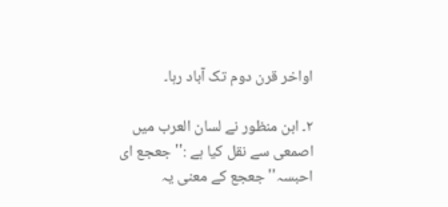اواخر قرن دوم تک آباد رہا۔

٢۔ ابن منظور نے لسان العرب میں اصمعی سے نقل کیا ہے :'' جعجع ای احبسہ'' جعجع کے معنی یہ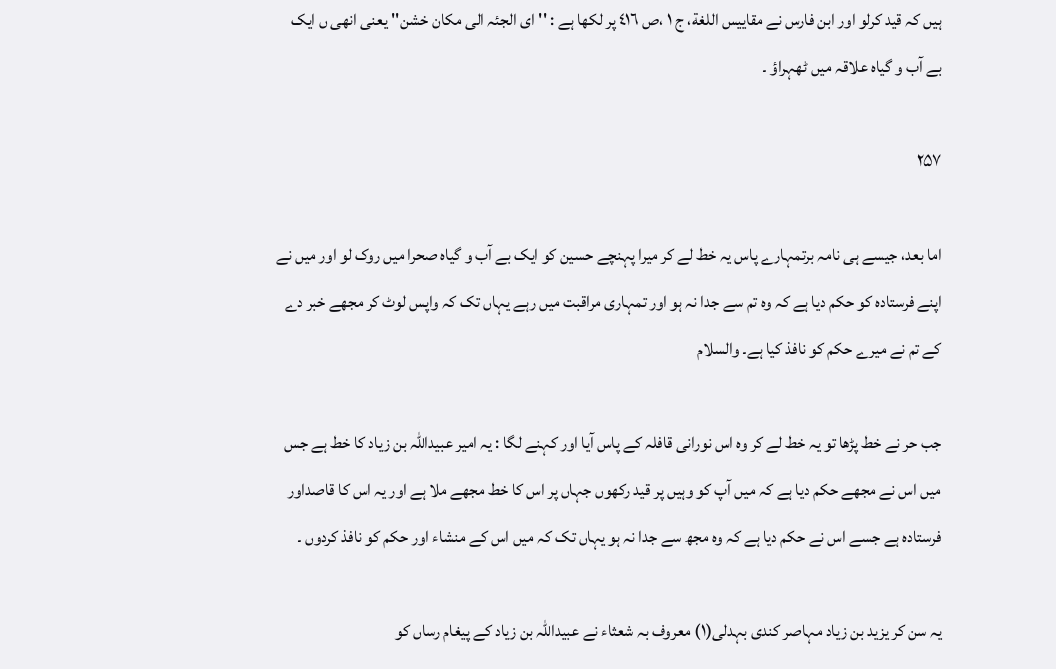ہیں کہ قید کرلو اور ابن فارس نے مقاییس اللغة، ج ١ ،ص ٤١٦ پر لکھا ہے : ''ای الجئہ الی مکان خشن'' یعنی انھی ں ایک بے آب و گیاہ علاقہ میں ٹھہراؤ ۔

۲۵۷

اما بعد، جیسے ہی نامہ برتمہارے پاس یہ خط لے کر میرا پہنچے حسین کو ایک بے آب و گیاہ صحرا میں روک لو اور میں نے اپنے فرستادہ کو حکم دیا ہے کہ وہ تم سے جدا نہ ہو اور تمہاری مراقبت میں رہے یہاں تک کہ واپس لوٹ کر مجھے خبر دے کے تم نے میرے حکم کو نافذ کیا ہے۔ والسلام

جب حر نے خط پڑھا تو یہ خط لے کر وہ اس نورانی قافلہ کے پاس آیا اور کہنے لگا : یہ امیر عبیداللہ بن زیاد کا خط ہے جس میں اس نے مجھے حکم دیا ہے کہ میں آپ کو وہیں پر قید رکھوں جہاں پر اس کا خط مجھے ملا ہے اور یہ اس کا قاصداور فرستادہ ہے جسے اس نے حکم دیا ہے کہ وہ مجھ سے جدا نہ ہو یہاں تک کہ میں اس کے منشاء اور حکم کو نافذ کردوں ۔

یہ سن کر یزید بن زیاد مہاصر کندی بہدلی(١) معروف بہ شعثاء نے عبیداللہ بن زیاد کے پیغام رساں کو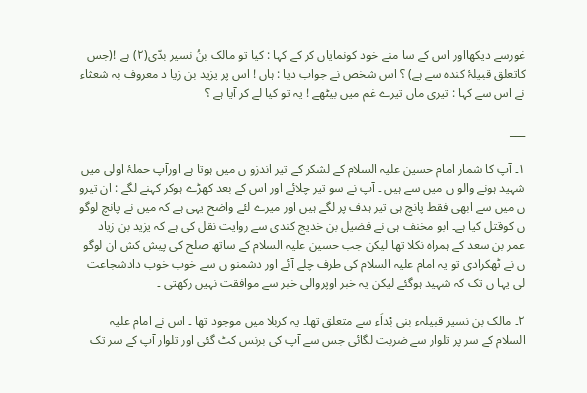غورسے دیکھااور اس کے سا منے خود کونمایاں کر کے کہا : کیا تو مالک بنُ نسیر بدّی(٢) ہے !(جس کاتعلق قبیلۂ کندہ سے ہے) ؟ اس شخص نے جواب دیا : ہاں ! اس پر یزید بن زیا د معروف بہ شعثاء نے اس سے کہا : تیری ماں تیرے غم میں بیٹھے ! یہ تو کیا لے کر آیا ہے ؟

___

١۔ آپ کا شمار امام حسین علیہ السلام کے لشکر کے تیر اندزو ں میں ہوتا ہے اورآپ حملۂ اولی میں شہید ہونے والو ں میں سے ہیں ۔ آپ نے سو تیر چلائے اور اس کے بعد کھڑے ہوکر کہنے لگے : ان تیرو ں میں سے ابھی فقط پانچ ہی تیر ہدف پر لگے ہیں اور میرے لئے واضح یہی ہے کہ میں نے پانچ لوگو ں کوقتل کیا ہے۔ ابو مخنف ہی نے فضیل بن خدیج کندی سے روایت نقل کی ہے کہ یزید بن زیاد عمر بن سعد کے ہمراہ نکلا تھا لیکن جب حسین علیہ السلام کے ساتھ صلح کی پیش کش ان لوگو ں نے ٹھکرادی تو یہ امام علیہ السلام کی طرف چلے آئے اور دشمنو ں سے خوب خوب دادشجاعت لی یہا ں تک کہ شہید ہوگئے لیکن یہ خبر اوپروالی خبر سے موافقت نہیں رکھتی ۔

٢۔ مالک بن نسیر قبیلہء بنی بْداَء سے متعلق تھا۔ یہ کربلا میں موجود تھا ۔ اس نے امام علیہ السلام کے سر پر تلوار سے ضربت لگائی جس سے آپ کی برنس کٹ گئی اور تلوار آپ کے سر تک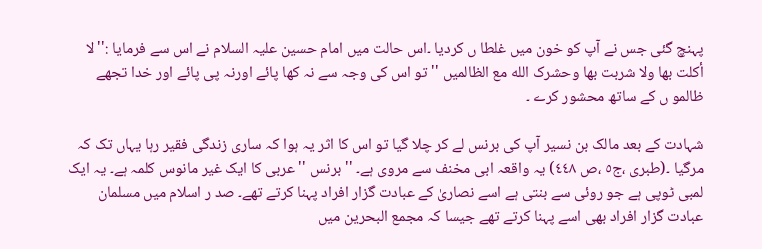پہنچ گئی جس نے آپ کو خون میں غلطا ں کردیا ۔اس حالت میں امام حسین علیہ السلام نے اس سے فرمایا :''لا أکلت بها ولا شربت بها وحشرک الله مع الظالمیں '' تو اس کی وجہ سے نہ کھا پائے اورنہ پی پائے اور خدا تجھے ظالمو ں کے ساتھ محشور کرے ۔

شہادت کے بعد مالک بن نسیر آپ کی برنس لے کر چلا گیا تو اس کا اثر یہ ہوا کہ ساری زندگی فقیر رہا یہاں تک کہ مرگیا ۔(طبری ،ج٥ ،ص ٤٤٨) یہ واقعہ ابی مخنف سے مروی ہے۔ '' برنس '' عربی کا ایک غیر مانوس کلمہ ہے۔ یہ ایک لمبی ٹوپی ہے جو روئی سے بنتی ہے اسے نصاریٰ کے عبادت گزار افراد پہنا کرتے تھے۔ صد ر اسلام میں مسلمان عبادت گزار افراد بھی اسے پہنا کرتے تھے جیسا کہ مجمع البحرین میں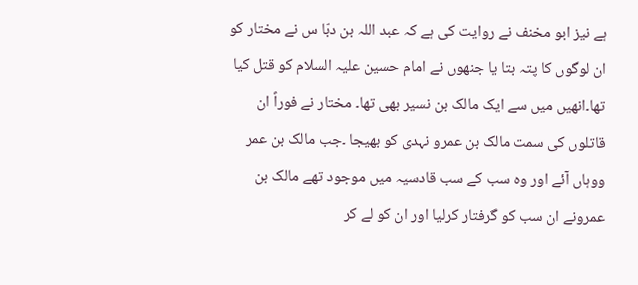ہے نیز ابو مخنف نے روایت کی ہے کہ عبد اللہ بن دبّا س نے مختار کو ان لوگوں کا پتہ بتا یا جنھوں نے امام حسین علیہ السلام کو قتل کیا تھا۔انھیں میں سے ایک مالک بن نسیر بھی تھا۔ مختار نے فوراً ان قاتلوں کی سمت مالک بن عمرو نہدی کو بھیجا ۔جب مالک بن عمر ووہاں آئے اور وہ سب کے سب قادسیہ میں موجود تھے مالک بن عمرونے ان سب کو گرفتار کرلیا اور ان کو لے کر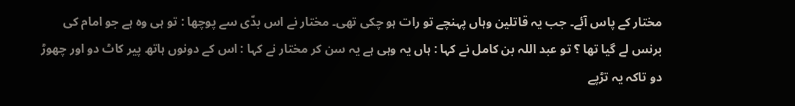مختار کے پاس آئے۔ جب یہ قاتلین وہاں پہنچے تو رات ہو چکی تھی۔ مختار نے اس بدّی سے پوچھا : تو ہی وہ ہے جو امام کی برنس لے گیا تھا ؟ تو عبد اللہ بن کامل نے کہا : ہاں یہ وہی ہے یہ سن کر مختار نے کہا : اس کے دونوں ہاتھ پیر کاٹ دو اور چھوڑ دو تاکہ یہ تڑپے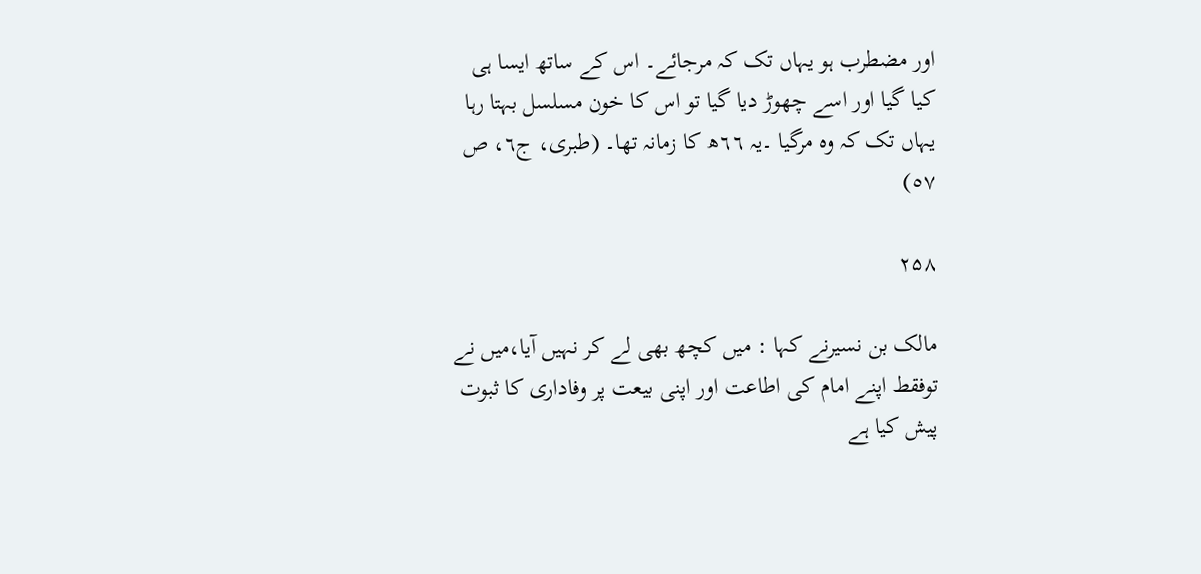اور مضطرب ہو یہاں تک کہ مرجائے۔ اس کے ساتھ ایسا ہی کیا گیا اور اسے چھوڑ دیا گیا تو اس کا خون مسلسل بہتا رہا یہاں تک کہ وہ مرگیا ۔یہ ٦٦ھ کا زمانہ تھا۔ (طبری، ج٦، ص ٥٧)

۲۵۸

مالک بن نسیرنے کہا : میں کچھ بھی لے کر نہیں آیا،میں نے توفقط اپنے امام کی اطاعت اور اپنی بیعت پر وفاداری کا ثبوت پیش کیا ہے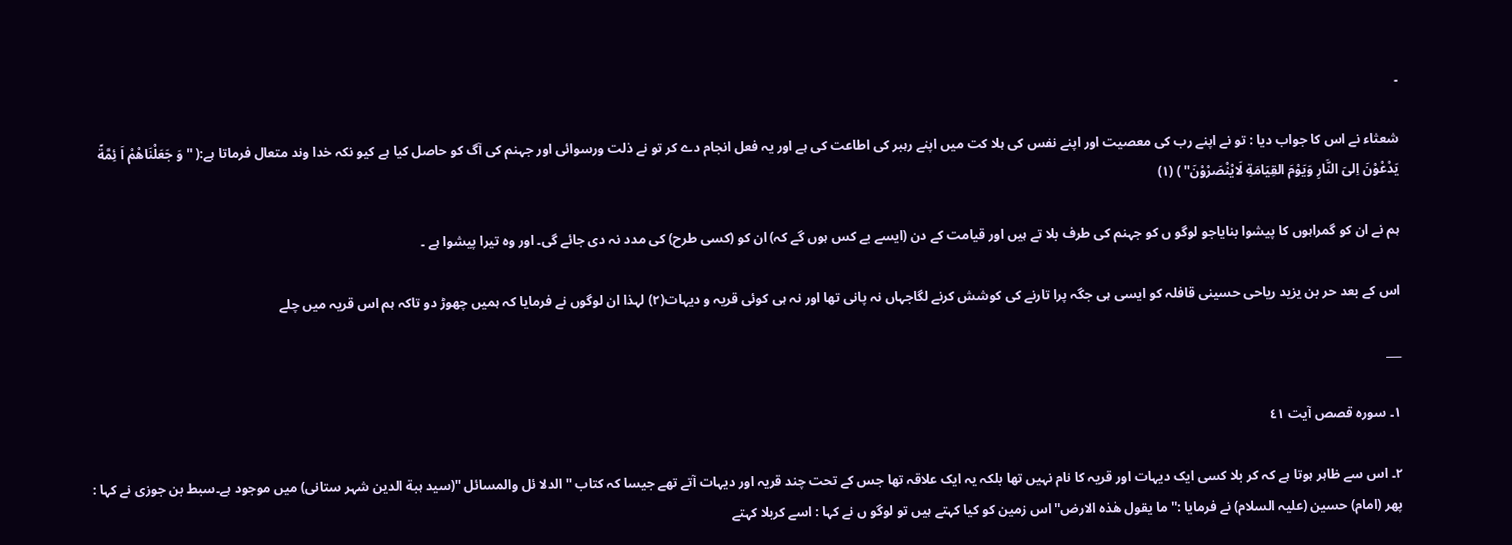۔

شعثاء نے اس کا جواب دیا : تو نے اپنے رب کی معصیت اور اپنے نفس کی ہلا کت میں اپنے رہبر کی اطاعت کی ہے اور یہ فعل انجام دے کر تو نے ذلت ورسوائی اور جہنم کی آگ کو حاصل کیا ہے کیو نکہ خدا وند متعال فرماتا ہے:( '' وَ جَعَلْنَاهْمْ اَ ئِمَّةً يَدْعْوْنَ اِلیَ النَّارِ وَيَوْمَ القِيَامَةِ لَايْنْصَرْوْنَ'' ) (١)

ہم نے ان کو گمراہوں کا پیشوا بنایاجو لوگو ں کو جہنم کی طرف بلا تے ہیں اور قیامت کے دن (ایسے بے کس ہوں گے کہ) ان کو (کسی طرح) کی مدد نہ دی جائے گی۔ اور وہ تیرا پیشوا ہے ۔

اس کے بعد حر بن یزید ریاحی حسینی قافلہ کو ایسی ہی جگہ پرا تارنے کی کوشش کرنے لگاجہاں نہ پانی تھا اور نہ ہی کوئی قریہ و دیہات(٢) لہذا ان لوگوں نے فرمایا کہ ہمیں چھوڑ دو تاکہ ہم اس قریہ میں چلے

___

١۔ سورہ قصص آیت ٤١

٢۔ اس سے ظاہر ہوتا ہے کہ کر بلا کسی ایک دیہات اور قریہ کا نام نہیں تھا بلکہ یہ ایک علاقہ تھا جس کے تحت چند قریہ اور دیہات آتے تھے جیسا کہ کتاب '' الدلا ئل والمسائل ''(سید ہبة الدین شہر ستانی) میں موجود ہے۔سبط بن جوزی نے کہا : پھر (امام) حسین (علیہ السلام) نے فرمایا :'' ما یقول ھٰذہ الارض'' اس زمین کو کیا کہتے ہیں تو لوگو ں نے کہا : اسے کربلا کہتے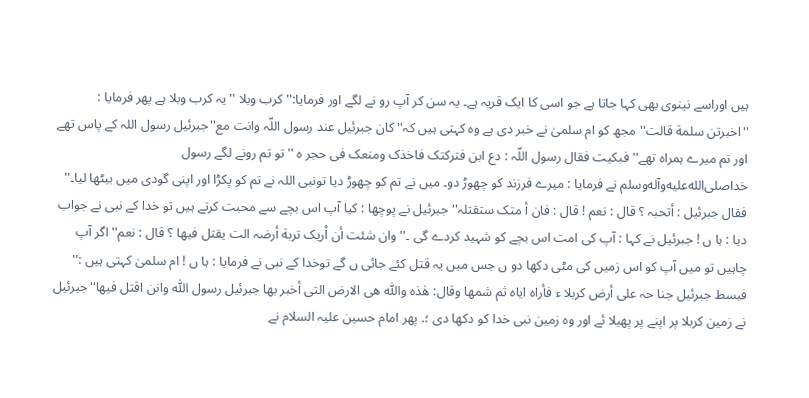ہیں اوراسے نینوی بھی کہا جاتا ہے جو اسی کا ایک قریہ ہے۔ یہ سن کر آپ رو نے لگے اور فرمایا:'' کرب وبلا ''یہ کرب وبلا ہے پھر فرمایا : ''اخبرتن سلمة قالت'' مجھ کو ام سلمیٰ نے خبر دی ہے وہ کہتی ہیں کہ'' کان جبرئیل عند رسول اللّہ وانت مع''جبرئیل رسول اللہ کے پاس تھے اور تم میرے ہمراہ تھے'' فبکیت فقال رسول اللّہ : دع ابن فترکتک فاخذک ومنعک فی حجر ہ ''تو تم رونے لگے رسول خداصلى‌الله‌عليه‌وآله‌وسلم نے فرمایا : میرے فرزند کو چھوڑ دو۔ میں نے تم کو چھوڑ دیا تونبی اللہ نے تم کو پکڑا اور اپنی گودی میں بیٹھا لیا۔'' فقال جبرئیل : أتحبہ ؟ قال : نعم ! قال : فان أ متک ستقتلہ'' جبرئیل نے پوچھا : کیا آپ اس بچے سے محبت کرتے ہیں تو خدا کے نبی نے جواب دیا : ہا ں ! جبرئیل نے کہا : آپ کی امت اس بچے کو شہید کردے گی ۔'' وان شئت أن اْریک تربة أرضہ الت یقتل فیھا ؟ قال : نعم'' اگر آپ چاہیں تو میں آپ کو اس زمیں کی مٹی دکھا دو ں جس میں یہ قتل کئے جائی ں گے توخدا کے نبی نے فرمایا : ہا ں ! ام سلمیٰ کہتی ہیں :'' فبسط جبرئیل جنا حہ علی أرض کربلا ء فأراہ ایاہ ثم شمھا وقال: ھٰذہ واللّٰہ ھی الارض التی أخبر بھا جبرئیل رسول اللّٰہ وانن اقتل فیھا''جبرئیل نے زمین کربلا پر اپنے پر پھیلا ئے اور وہ زمین نبی خدا کو دکھا دی ؛. پھر امام حسین علیہ السلام نے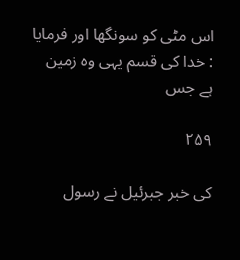اس مٹی کو سونگھا اور فرمایا : خدا کی قسم یہی وہ زمین ہے جس

۲۵۹

کی خبر جبرئیل نے رسول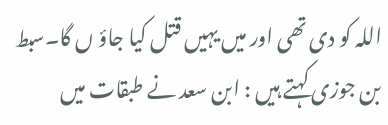اللہ کو دی تھی اور میں یہیں قتل کیا جاؤ ں گا۔سبط بن جوزی کہتے ہیں : ابن سعد نے طبقات میں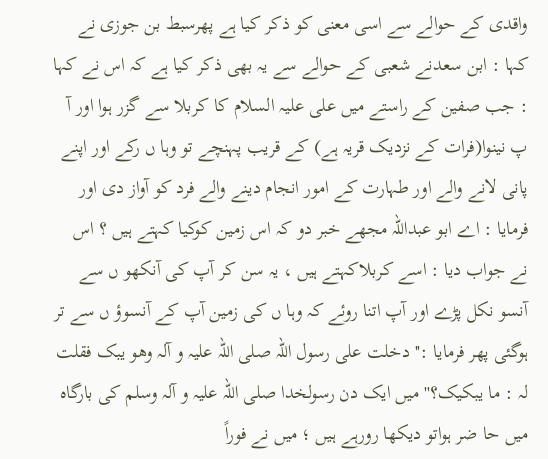واقدی کے حوالے سے اسی معنی کو ذکر کیا ہے پھرسبط بن جوزی نے کہا : ابن سعدنے شعبی کے حوالے سے یہ بھی ذکر کیا ہے کہ اس نے کہا : جب صفین کے راستے میں علی علیہ السلام کا کربلا سے گزر ہوا اور آ پ نینوا(فرات کے نزدیک قریہ ہے) کے قریب پہنچے تو وہا ں رکے اور اپنے پانی لانے والے اور طہارت کے امور انجام دینے والے فرد کو آواز دی اور فرمایا : اے ابو عبداللہ مجھے خبر دو کہ اس زمین کوکیا کہتے ہیں ؟ اس نے جواب دیا : اسے کربلاکہتے ہیں ، یہ سن کر آپ کی آنکھو ں سے آنسو نکل پڑے اور آپ اتنا روئے کہ وہا ں کی زمین آپ کے آنسوؤ ں سے تر ہوگئی پھر فرمایا :'' دخلت علی رسول اللہ صلی اللہ علیہ و آلہ وھو یبک فقلت لہ : ما یبکیک؟'' میں ایک دن رسولخدا صلی اللہ علیہ و آلہ وسلم کی بارگاہ میں حا ضر ہواتو دیکھا رورہے ہیں ؛ میں نے فوراً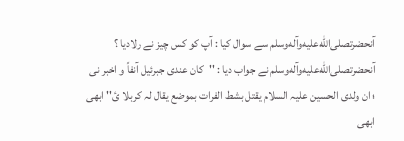آنحضرتصلى‌الله‌عليه‌وآله‌وسلم سے سوال کیا : آپ کو کس چیز نے رلادیا ؟ آنحضرتصلى‌الله‌عليه‌وآله‌وسلم نے جواب دیا : ''کان عندی جبرئیل آنفاً و اخبر نی ؛ ان ولدی الحسین علیہ السلام یقتل بشط الفرات بموضع یقال لہ کربلا ئ'' ابھی ابھی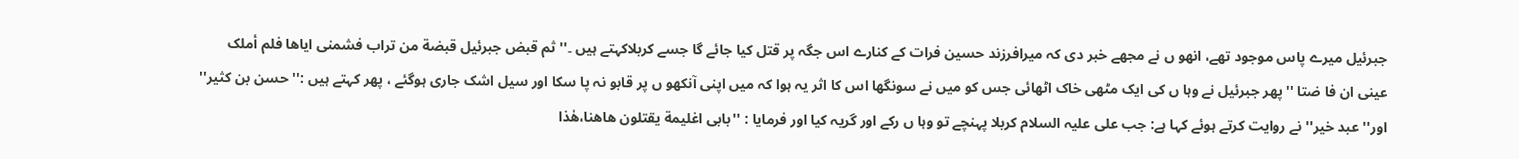جبرئیل میرے پاس موجود تھے، انھو ں نے مجھے خبر دی کہ میرافرزند حسین فرات کے کنارے اس جگہ پر قتل کیا جائے گا جسے کربلاکہتے ہیں ۔'' ثم قبض جبرئیل قبضة من تراب فشمنی ایاھا فلم أملک عینی ان فا ضتا ''پھر جبرئیل نے وہا ں کی ایک مٹھی خاک اٹھائی جس کو میں نے سونگھا اس کا اثر یہ ہوا کہ میں اپنی آنکھو ں پر قابو نہ پا سکا اور سیل اشک جاری ہوگئے ، پھر کہتے ہیں :'' حسن بن کثیر'' اور'' عبد خیر'' نے روایت کرتے ہوئے کہا ہے: جب علی علیہ السلام کربلا پہنچے تو وہا ں رکے اور گریہ کیا اور فرمایا : ''بابی اغلیمة یقتلون ھاھنا،ھٰذا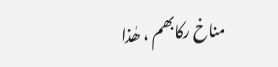مناخ رکابھم ، ھٰذا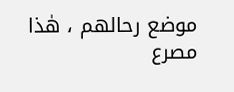موضع رحالھم ، ھٰذا مصرع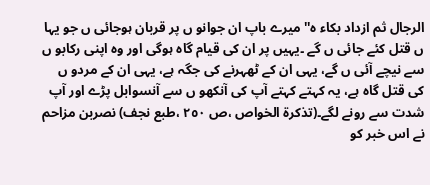الرجال ثم ازداد بکاء ہ'' میرے باپ ان جوانو ں پر قربان ہوجائی ں جو یہا ں قتل کئے جائی ں گے ۔یہیں پر ان کی قیام گاہ ہوگی اور وہ اپنی رکابو ں سے نیچے آئی ں گے، یہی ان کے ٹھہرنے کی جگہ ہے، یہی ان کے مردو ں کی قتل گاہ ہے، یہ کہتے کہتے آپ کی آنکھو ں سے آنسوابل پڑے اور آپ شدت سے رونے لگے۔(تذکرة الخواص ،ص ٢٥٠ ،طبع نجف) نصربن مزاحم نے اس خبر کو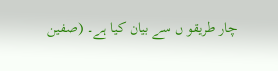چار طریقو ں سے بیان کیا ہے۔ (صفین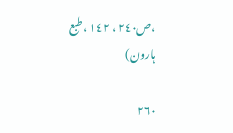،ص٢٤٠ ، ١٤٢ ،طبع ہارون)

۲۶۰